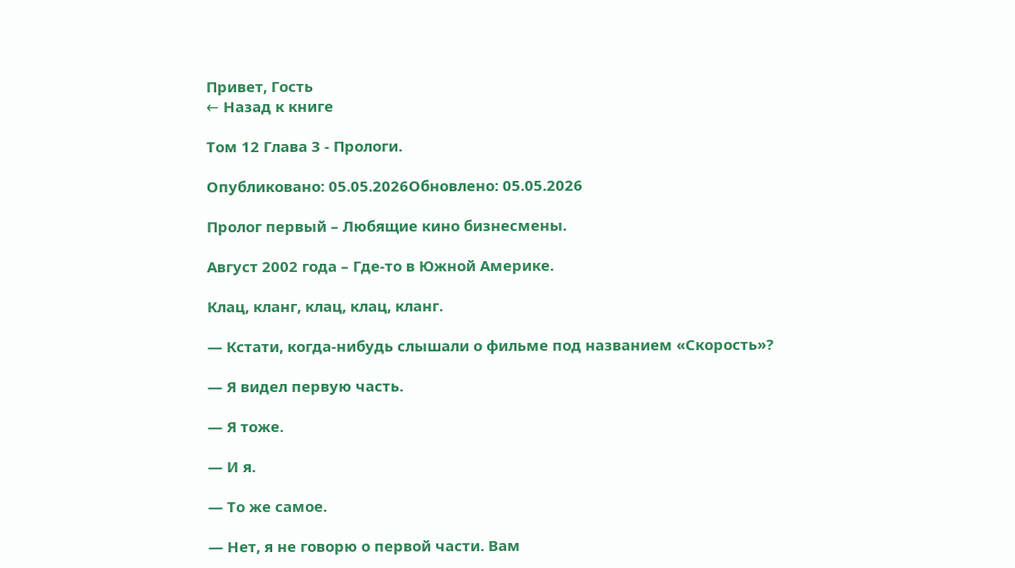Привет, Гость
← Назад к книге

Том 12 Глава 3 - Прологи.

Опубликовано: 05.05.2026Обновлено: 05.05.2026

Пролог первый – Любящие кино бизнесмены.

Август 2002 года – Где-то в Южной Америке.

Клац, кланг, клац, клац, кланг.

— Кстати, когда-нибудь слышали о фильме под названием «Скорость»?

— Я видел первую часть.

— Я тоже.

— И я.

— То же самое.

— Нет, я не говорю о первой части. Вам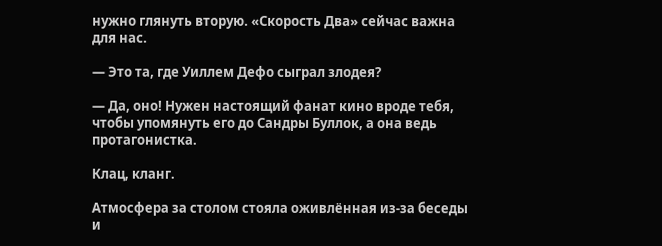нужно глянуть вторую. «Скорость Два» сейчас важна для нас.

— Это та, где Уиллем Дефо сыграл злодея?

— Да, оно! Нужен настоящий фанат кино вроде тебя, чтобы упомянуть его до Сандры Буллок, а она ведь протагонистка.

Клац, кланг.

Атмосфера за столом стояла оживлённая из-за беседы и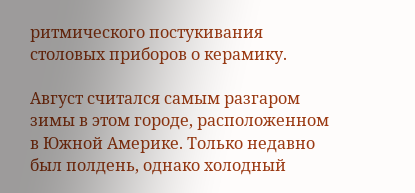ритмического постукивания столовых приборов о керамику.

Август считался самым разгаром зимы в этом городе, расположенном в Южной Америке. Только недавно был полдень, однако холодный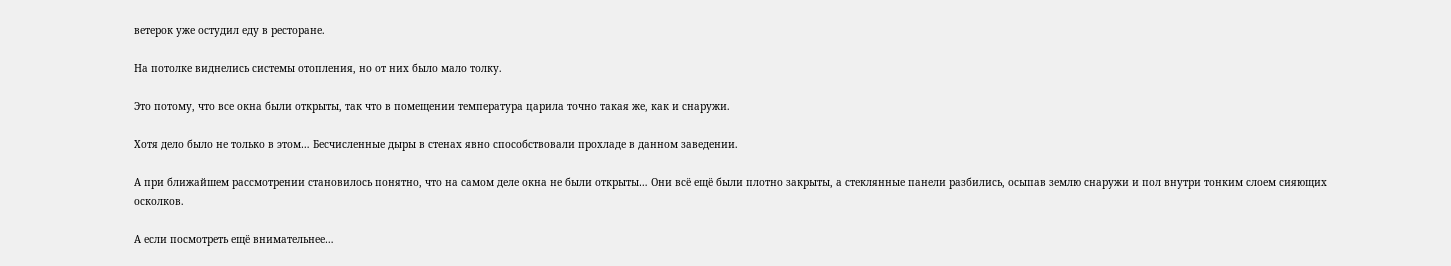ветерок уже остудил еду в ресторане.

На потолке виднелись системы отопления, но от них было мало толку.

Это потому, что все окна были открыты, так что в помещении температура царила точно такая же, как и снаружи.

Хотя дело было не только в этом… Бесчисленные дыры в стенах явно способствовали прохладе в данном заведении.

А при ближайшем рассмотрении становилось понятно, что на самом деле окна не были открыты… Они всё ещё были плотно закрыты, а стеклянные панели разбились, осыпав землю снаружи и пол внутри тонким слоем сияющих осколков.

А если посмотреть ещё внимательнее…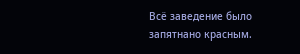Всё заведение было запятнано красным.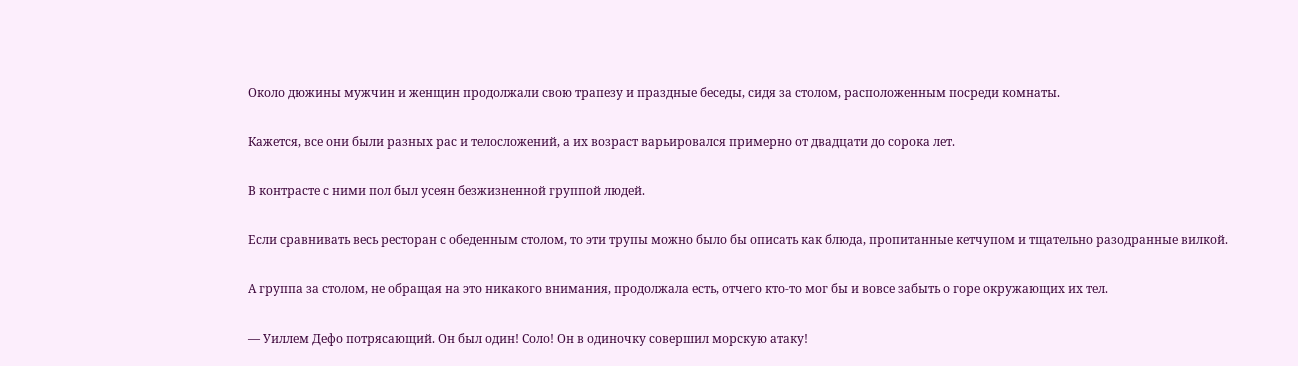Около дюжины мужчин и женщин продолжали свою трапезу и праздные беседы, сидя за столом, расположенным посреди комнаты.

Кажется, все они были разных рас и телосложений, а их возраст варьировался примерно от двадцати до сорока лет.

В контрасте с ними пол был усеян безжизненной группой людей.

Если сравнивать весь ресторан с обеденным столом, то эти трупы можно было бы описать как блюда, пропитанные кетчупом и тщательно разодранные вилкой.

А группа за столом, не обращая на это никакого внимания, продолжала есть, отчего кто-то мог бы и вовсе забыть о горе окружающих их тел.

— Уиллем Дефо потрясающий. Он был один! Соло! Он в одиночку совершил морскую атаку!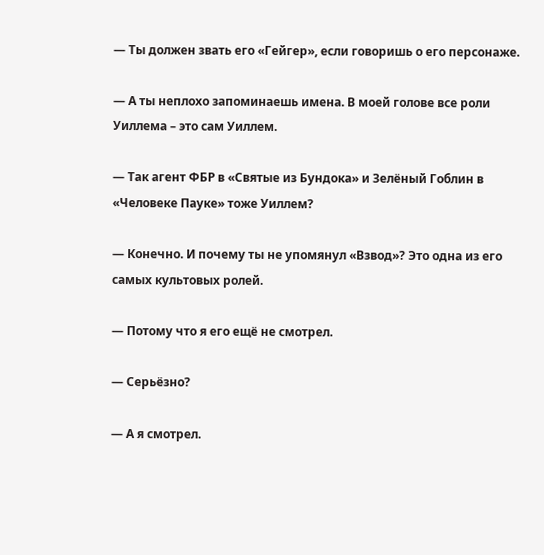— Ты должен звать его «Гейгер», если говоришь о его персонаже.

— А ты неплохо запоминаешь имена. В моей голове все роли Уиллема – это сам Уиллем.

— Так агент ФБР в «Святые из Бундока» и Зелёный Гоблин в «Человеке Пауке» тоже Уиллем?

— Конечно. И почему ты не упомянул «Взвод»? Это одна из его самых культовых ролей.

— Потому что я его ещё не смотрел.

— Серьёзно?

— А я смотрел.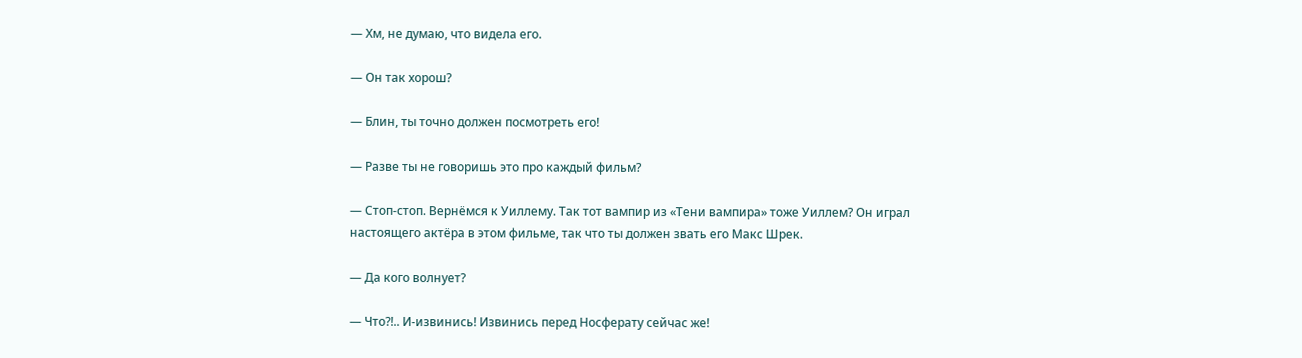— Хм, не думаю, что видела его.

— Он так хорош?

— Блин, ты точно должен посмотреть его!

— Разве ты не говоришь это про каждый фильм?

— Стоп-стоп. Вернёмся к Уиллему. Так тот вампир из «Тени вампира» тоже Уиллем? Он играл настоящего актёра в этом фильме, так что ты должен звать его Макс Шрек.

— Да кого волнует?

— Что?!.. И-извинись! Извинись перед Носферату сейчас же!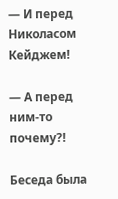— И перед Николасом Кейджем!

— А перед ним-то почему?!

Беседа была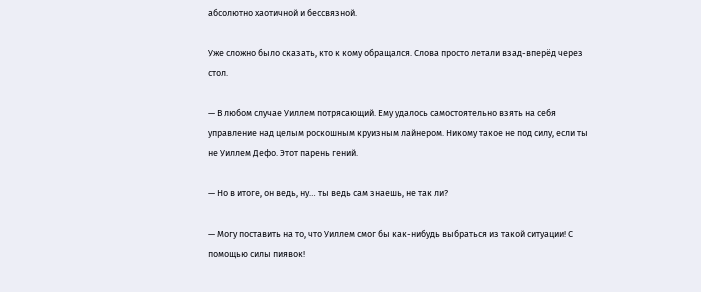абсолютно хаотичной и бессвязной.

Уже сложно было сказать, кто к кому обращался. Слова просто летали взад-вперёд через стол.

— В любом случае Уиллем потрясающий. Ему удалось самостоятельно взять на себя управление над целым роскошным круизным лайнером. Никому такое не под силу, если ты не Уиллем Дефо. Этот парень гений.

— Но в итоге, он ведь, ну… ты ведь сам знаешь, не так ли?

— Могу поставить на то, что Уиллем смог бы как-нибудь выбраться из такой ситуации! С помощью силы пиявок!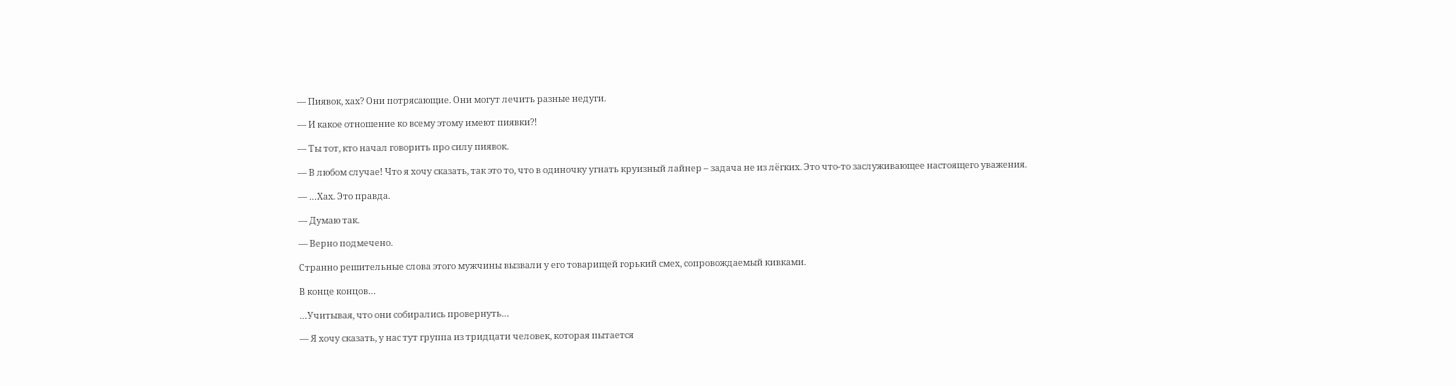— Пиявок, хах? Они потрясающие. Они могут лечить разные недуги.

— И какое отношение ко всему этому имеют пиявки?!

— Ты тот, кто начал говорить про силу пиявок.

— В любом случае! Что я хочу сказать, так это то, что в одиночку угнать круизный лайнер – задача не из лёгких. Это что-то заслуживающее настоящего уважения.

— …Хах. Это правда.

— Думаю так.

— Верно подмечено.

Странно решительные слова этого мужчины вызвали у его товарищей горький смех, сопровождаемый кивками.

В конце концов…

…Учитывая, что они собирались провернуть…

— Я хочу сказать, у нас тут группа из тридцати человек, которая пытается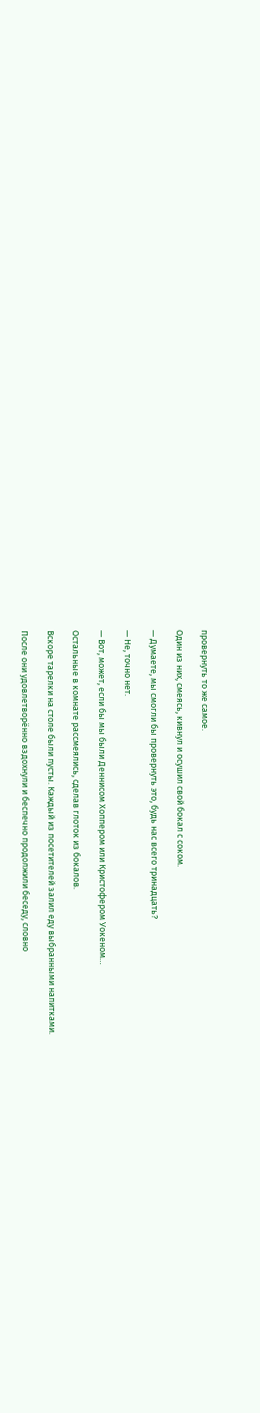провернуть то же самое.

Один из них, смеясь, кивнул и осушил свой бокал с соком.

— Думаете, мы смогли бы провернуть это, будь нас всего тринадцать?

— Не, точно нет.

— Вот, может, если бы мы были Деннисом Хоппером или Кристофером Уокеном…

Остальные в комнате рассмеялись, сделав глоток из бокалов.

Вскоре тарелки на столе были пусты. Каждый из посетителей залил еду выбранными напитками.

После они удовлетворённо вздохнули и беспечно продолжили беседу, словно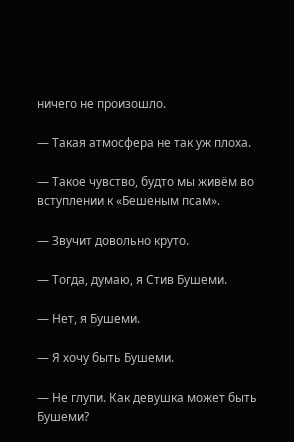ничего не произошло.

— Такая атмосфера не так уж плоха.

— Такое чувство, будто мы живём во вступлении к «Бешеным псам».

— Звучит довольно круто.

— Тогда, думаю, я Стив Бушеми.

— Нет, я Бушеми.

— Я хочу быть Бушеми.

— Не глупи. Как девушка может быть Бушеми?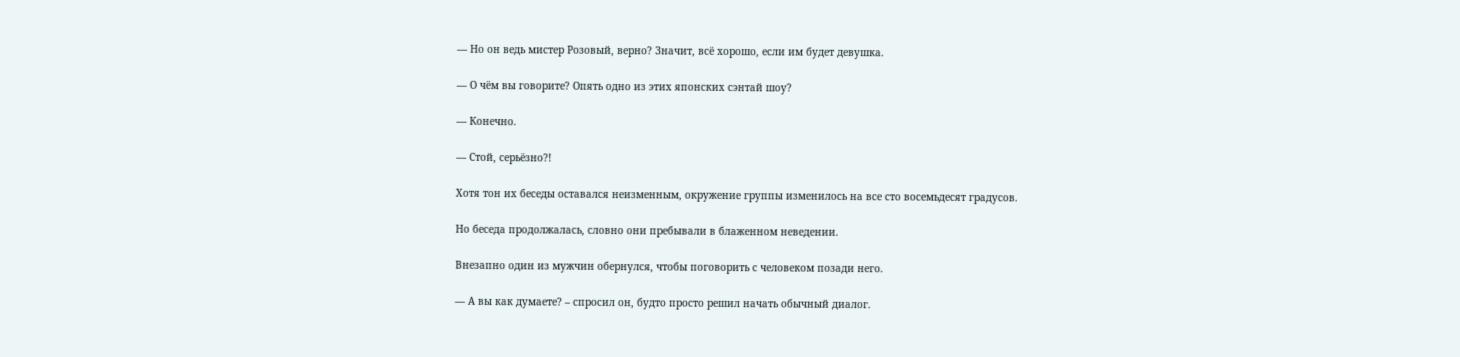— Но он ведь мистер Розовый, верно? Значит, всё хорошо, если им будет девушка.

— О чём вы говорите? Опять одно из этих японских сэнтай шоу?

— Конечно.

— Стой, серьёзно?!

Хотя тон их беседы оставался неизменным, окружение группы изменилось на все сто восемьдесят градусов.

Но беседа продолжалась, словно они пребывали в блаженном неведении.

Внезапно один из мужчин обернулся, чтобы поговорить с человеком позади него.

— А вы как думаете? – спросил он, будто просто решил начать обычный диалог.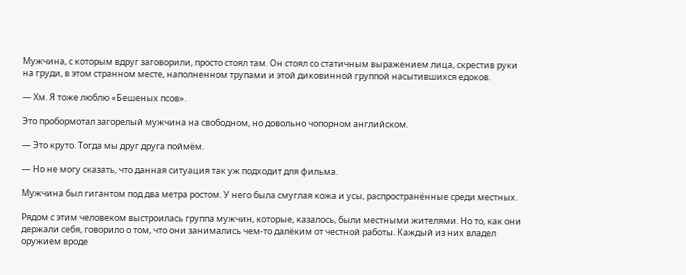Мужчина, с которым вдруг заговорили, просто стоял там. Он стоял со статичным выражением лица, скрестив руки на груди, в этом странном месте, наполненном трупами и этой диковинной группой насытившихся едоков.

— Хм. Я тоже люблю «Бешеных псов».

Это пробормотал загорелый мужчина на свободном, но довольно чопорном английском.

— Это круто. Тогда мы друг друга поймём.

— Но не могу сказать, что данная ситуация так уж подходит для фильма.

Мужчина был гигантом под два метра ростом. У него была смуглая кожа и усы, распространённые среди местных.

Рядом с этим человеком выстроилась группа мужчин, которые, казалось, были местными жителями. Но то, как они держали себя, говорило о том, что они занимались чем-то далёким от честной работы. Каждый из них владел оружием вроде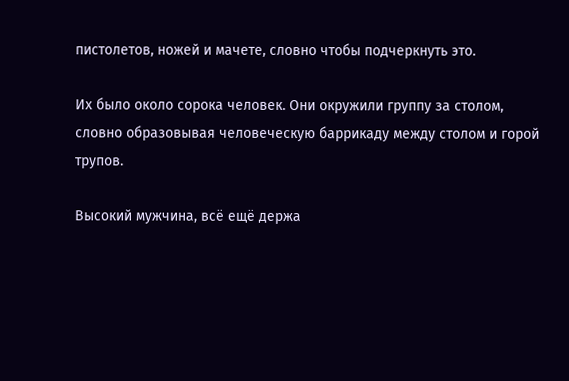пистолетов, ножей и мачете, словно чтобы подчеркнуть это.

Их было около сорока человек. Они окружили группу за столом, словно образовывая человеческую баррикаду между столом и горой трупов.

Высокий мужчина, всё ещё держа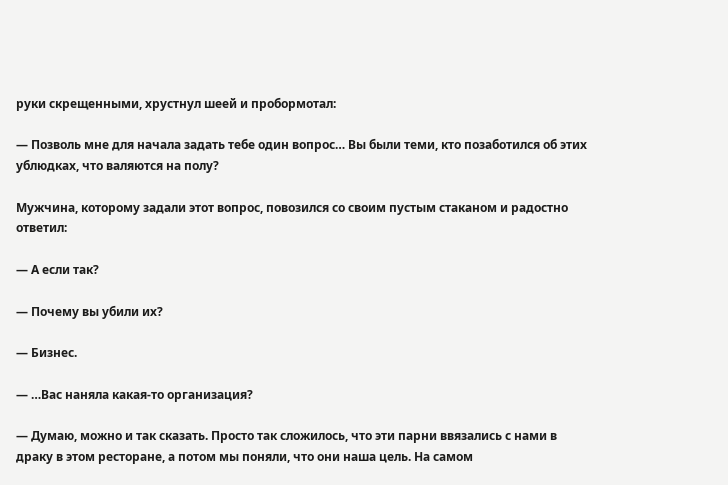руки скрещенными, хрустнул шеей и пробормотал:

— Позволь мне для начала задать тебе один вопрос… Вы были теми, кто позаботился об этих ублюдках, что валяются на полу?

Мужчина, которому задали этот вопрос, повозился со своим пустым стаканом и радостно ответил:

— А если так?

— Почему вы убили их?

— Бизнес.

— …Вас наняла какая-то организация?

— Думаю, можно и так сказать. Просто так сложилось, что эти парни ввязались с нами в драку в этом ресторане, а потом мы поняли, что они наша цель. На самом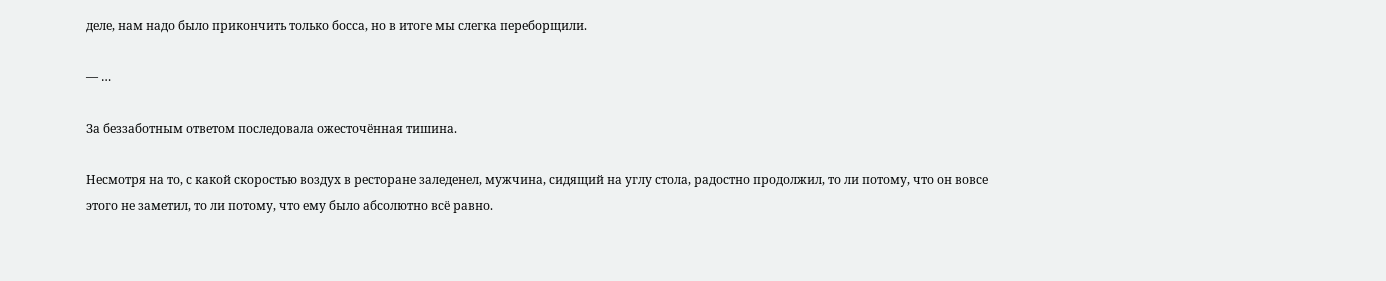деле, нам надо было прикончить только босса, но в итоге мы слегка переборщили.

— …

За беззаботным ответом последовала ожесточённая тишина.

Несмотря на то, с какой скоростью воздух в ресторане заледенел, мужчина, сидящий на углу стола, радостно продолжил, то ли потому, что он вовсе этого не заметил, то ли потому, что ему было абсолютно всё равно.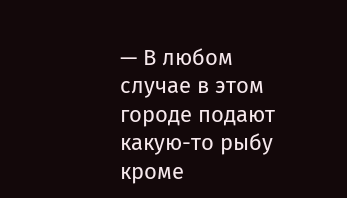— В любом случае в этом городе подают какую-то рыбу кроме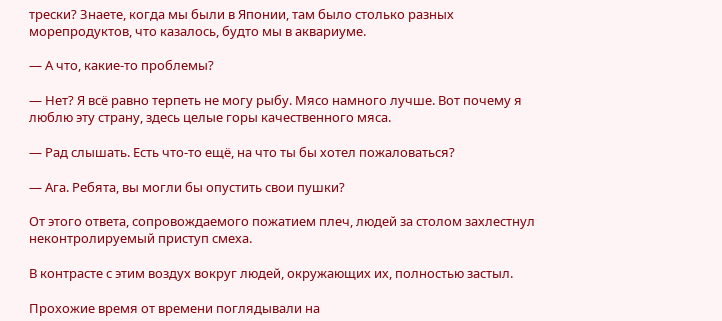трески? Знаете, когда мы были в Японии, там было столько разных морепродуктов, что казалось, будто мы в аквариуме.

— А что, какие-то проблемы?

— Нет? Я всё равно терпеть не могу рыбу. Мясо намного лучше. Вот почему я люблю эту страну, здесь целые горы качественного мяса.

— Рад слышать. Есть что-то ещё, на что ты бы хотел пожаловаться?

— Ага. Ребята, вы могли бы опустить свои пушки?

От этого ответа, сопровождаемого пожатием плеч, людей за столом захлестнул неконтролируемый приступ смеха.

В контрасте с этим воздух вокруг людей, окружающих их, полностью застыл.

Прохожие время от времени поглядывали на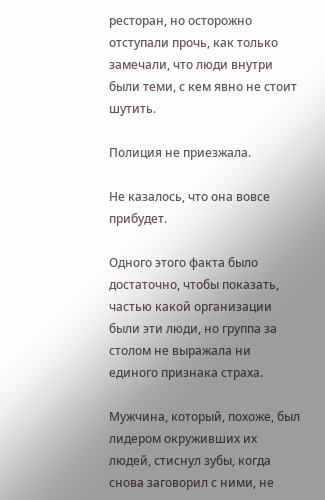ресторан, но осторожно отступали прочь, как только замечали, что люди внутри были теми, с кем явно не стоит шутить.

Полиция не приезжала.

Не казалось, что она вовсе прибудет.

Одного этого факта было достаточно, чтобы показать, частью какой организации были эти люди, но группа за столом не выражала ни единого признака страха.

Мужчина, который, похоже, был лидером окруживших их людей, стиснул зубы, когда снова заговорил с ними, не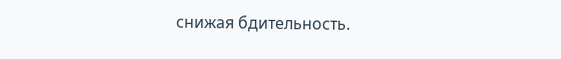снижая бдительность.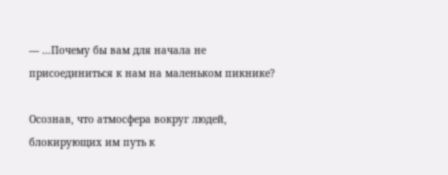— …Почему бы вам для начала не присоединиться к нам на маленьком пикнике?

Осознав, что атмосфера вокруг людей, блокирующих им путь к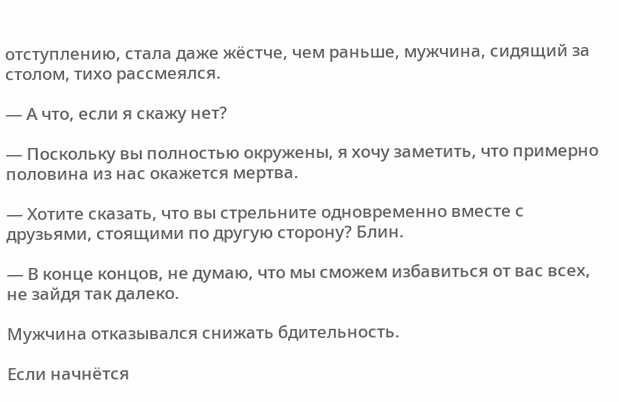отступлению, стала даже жёстче, чем раньше, мужчина, сидящий за столом, тихо рассмеялся.

— А что, если я скажу нет?

— Поскольку вы полностью окружены, я хочу заметить, что примерно половина из нас окажется мертва.

— Хотите сказать, что вы стрельните одновременно вместе с друзьями, стоящими по другую сторону? Блин.

— В конце концов, не думаю, что мы сможем избавиться от вас всех, не зайдя так далеко.

Мужчина отказывался снижать бдительность.

Если начнётся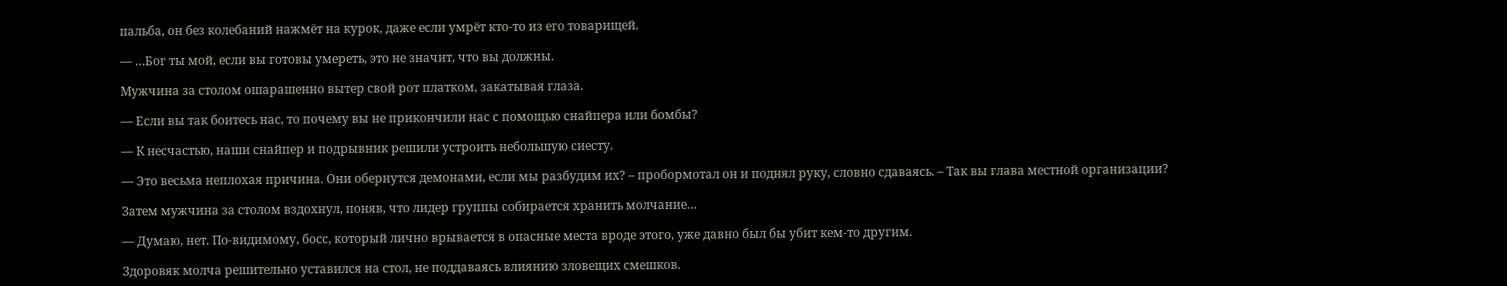пальба, он без колебаний нажмёт на курок, даже если умрёт кто-то из его товарищей.

— …Бог ты мой, если вы готовы умереть, это не значит, что вы должны.

Мужчина за столом ошарашенно вытер свой рот платком, закатывая глаза.

— Если вы так боитесь нас, то почему вы не прикончили нас с помощью снайпера или бомбы?

— К несчастью, наши снайпер и подрывник решили устроить небольшую сиесту.

— Это весьма неплохая причина. Они обернутся демонами, если мы разбудим их? – пробормотал он и поднял руку, словно сдаваясь. – Так вы глава местной организации?

Затем мужчина за столом вздохнул, поняв, что лидер группы собирается хранить молчание…

— Думаю, нет. По-видимому, босс, который лично врывается в опасные места вроде этого, уже давно был бы убит кем-то другим.

Здоровяк молча решительно уставился на стол, не поддаваясь влиянию зловещих смешков.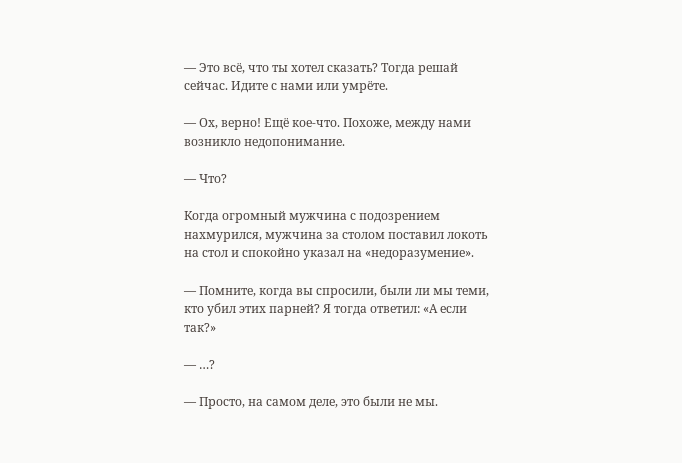— Это всё, что ты хотел сказать? Тогда решай сейчас. Идите с нами или умрёте.

— Ох, верно! Ещё кое-что. Похоже, между нами возникло недопонимание.

— Что?

Когда огромный мужчина с подозрением нахмурился, мужчина за столом поставил локоть на стол и спокойно указал на «недоразумение».

— Помните, когда вы спросили, были ли мы теми, кто убил этих парней? Я тогда ответил: «А если так?»

— …?

— Просто, на самом деле, это были не мы.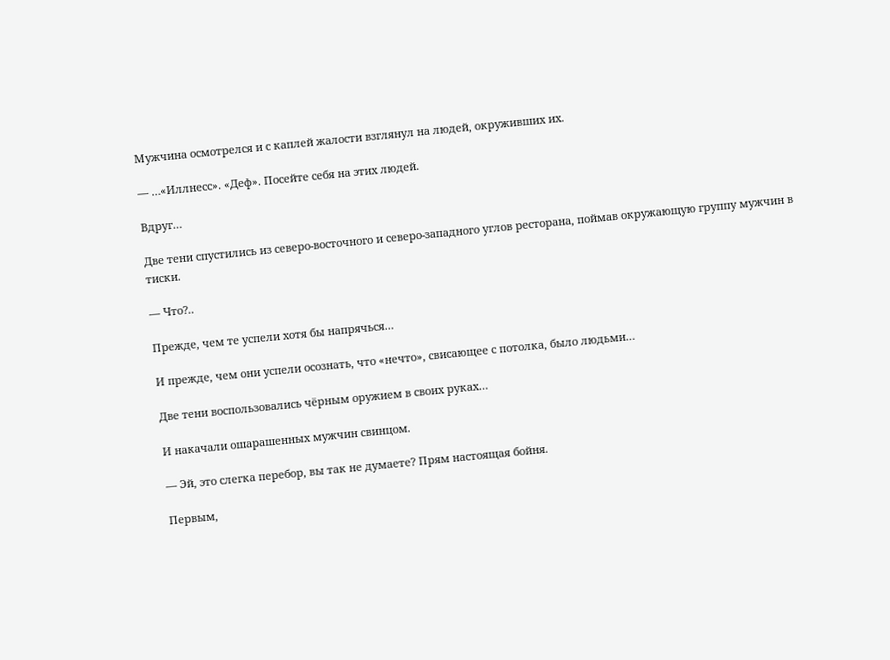Мужчина осмотрелся и с каплей жалости взглянул на людей, окруживших их.

— …«Иллнесс». «Деф». Посейте себя на этих людей.

Вдруг…

Две тени спустились из северо-восточного и северо-западного углов ресторана, поймав окружающую группу мужчин в тиски.

— Что?..

Прежде, чем те успели хотя бы напрячься…

И прежде, чем они успели осознать, что «нечто», свисающее с потолка, было людьми…

Две тени воспользовались чёрным оружием в своих руках…

И накачали ошарашенных мужчин свинцом.

— Эй, это слегка перебор, вы так не думаете? Прям настоящая бойня.

Первым,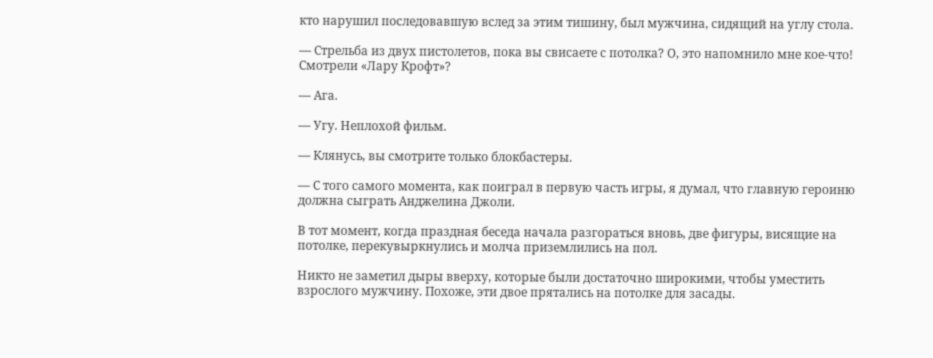кто нарушил последовавшую вслед за этим тишину, был мужчина, сидящий на углу стола.

— Стрельба из двух пистолетов, пока вы свисаете с потолка? О, это напомнило мне кое-что! Смотрели «Лару Крофт»?

— Ага.

— Угу. Неплохой фильм.

— Клянусь, вы смотрите только блокбастеры.

— С того самого момента, как поиграл в первую часть игры, я думал, что главную героиню должна сыграть Анджелина Джоли.

В тот момент, когда праздная беседа начала разгораться вновь, две фигуры, висящие на потолке, перекувыркнулись и молча приземлились на пол.

Никто не заметил дыры вверху, которые были достаточно широкими, чтобы уместить взрослого мужчину. Похоже, эти двое прятались на потолке для засады.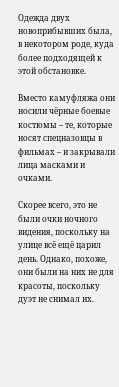Одежда двух новоприбывших была, в некотором роде, куда более подходящей к этой обстановке.

Вместо камуфляжа они носили чёрные боевые костюмы – те, которые носят спецназовцы в фильмах – и закрывали лица масками и очками.

Скорее всего, это не были очки ночного видения, поскольку на улице всё ещё царил день. Однако, похоже, они были на них не для красоты, поскольку дуэт не снимал их.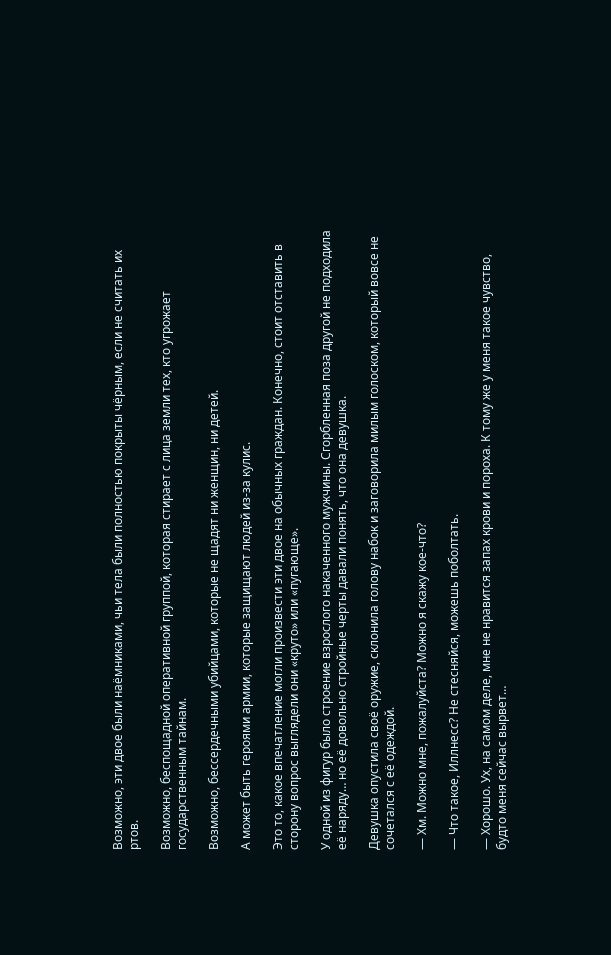Возможно, эти двое были наёмниками, чьи тела были полностью покрыты чёрным, если не считать их ртов.

Возможно, беспощадной оперативной группой, которая стирает с лица земли тех, кто угрожает государственным тайнам.

Возможно, бессердечными убийцами, которые не щадят ни женщин, ни детей.

А может быть героями армии, которые защищают людей из-за кулис.

Это то, какое впечатление могли произвести эти двое на обычных граждан. Конечно, стоит отставить в сторону вопрос выглядели они «круто» или «пугающе».

У одной из фигур было строение взрослого накаченного мужчины. Сгорбленная поза другой не подходила её наряду… но её довольно стройные черты давали понять, что она девушка.

Девушка опустила своё оружие, склонила голову набок и заговорила милым голоском, который вовсе не сочетался с её одеждой.

— Хм. Можно мне, пожалуйста? Можно я скажу кое-что?

— Что такое, Иллнесс? Не стесняйся, можешь поболтать.

— Хорошо. Ух, на самом деле, мне не нравится запах крови и пороха. К тому же у меня такое чувство, будто меня сейчас вырвет…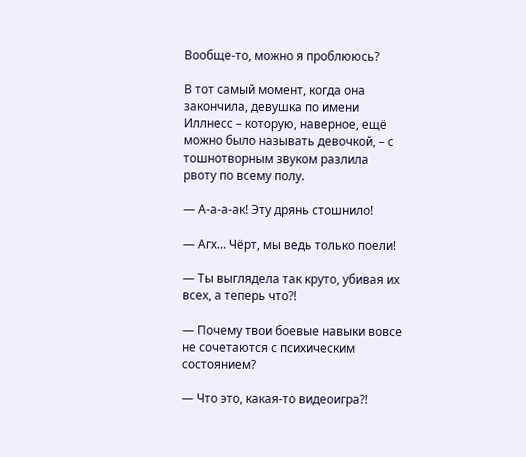Вообще-то, можно я проблююсь?

В тот самый момент, когда она закончила, девушка по имени Иллнесс – которую, наверное, ещё можно было называть девочкой, – с тошнотворным звуком разлила рвоту по всему полу.

— А-а-а-ак! Эту дрянь стошнило!

— Агх… Чёрт, мы ведь только поели!

— Ты выглядела так круто, убивая их всех, а теперь что?!

— Почему твои боевые навыки вовсе не сочетаются с психическим состоянием?

— Что это, какая-то видеоигра?!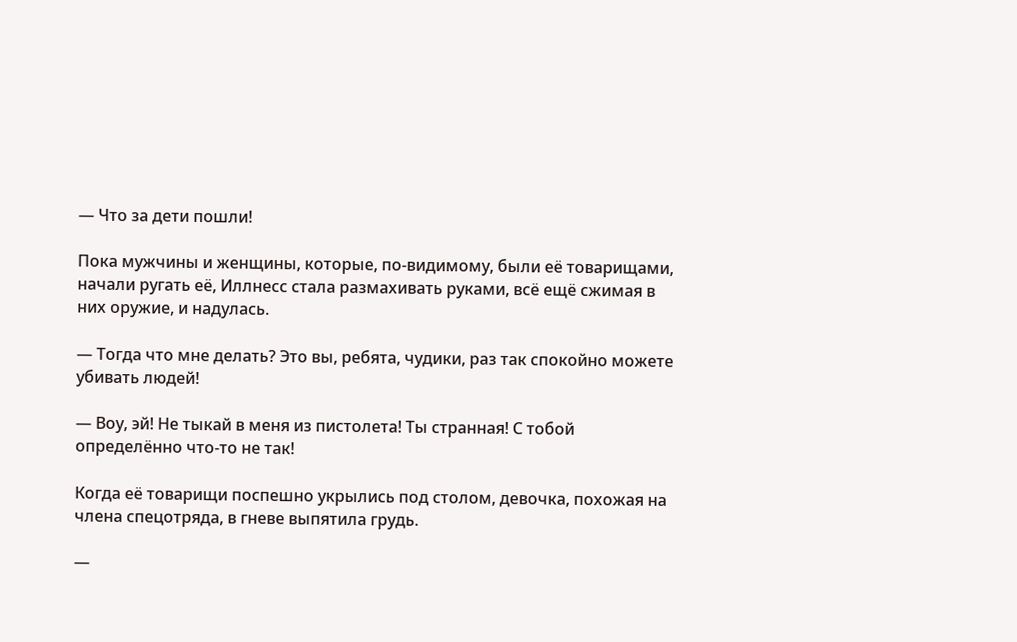— Что за дети пошли!

Пока мужчины и женщины, которые, по-видимому, были её товарищами, начали ругать её, Иллнесс стала размахивать руками, всё ещё сжимая в них оружие, и надулась.

— Тогда что мне делать? Это вы, ребята, чудики, раз так спокойно можете убивать людей!

— Воу, эй! Не тыкай в меня из пистолета! Ты странная! С тобой определённо что-то не так!

Когда её товарищи поспешно укрылись под столом, девочка, похожая на члена спецотряда, в гневе выпятила грудь.

—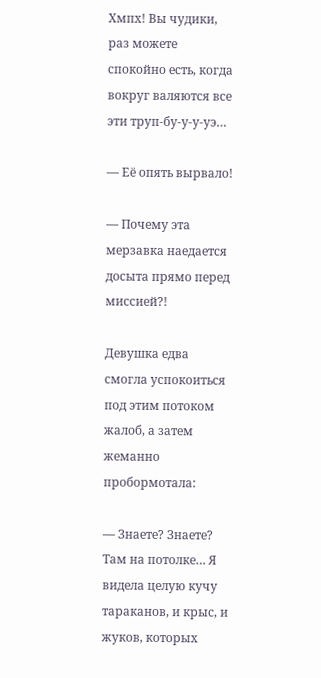Хмпх! Вы чудики, раз можете спокойно есть, когда вокруг валяются все эти труп-бу-у-у-уэ…

— Её опять вырвало!

— Почему эта мерзавка наедается досыта прямо перед миссией?!

Девушка едва смогла успокоиться под этим потоком жалоб, а затем жеманно пробормотала:

— Знаете? Знаете? Там на потолке… Я видела целую кучу тараканов, и крыс, и жуков, которых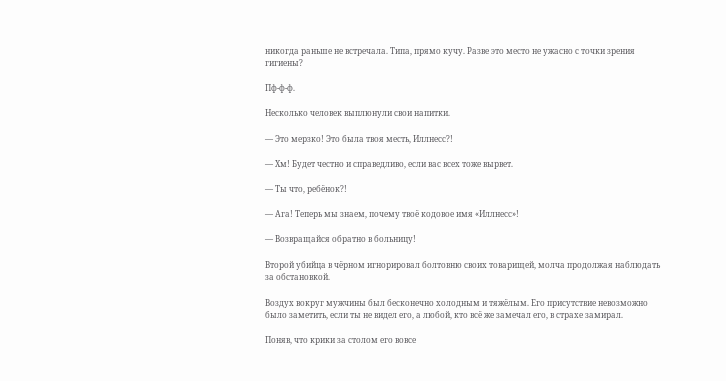никогда раньше не встречала. Типа, прямо кучу. Разве это место не ужасно с точки зрения гигиены?

Пф-ф-ф.

Несколько человек выплюнули свои напитки.

— Это мерзко! Это была твоя месть, Иллнесс?!

— Хм! Будет честно и справедливо, если вас всех тоже вырвет.

— Ты что, ребёнок?!

— Ага! Теперь мы знаем, почему твоё кодовое имя «Иллнесс»!

— Возвращайся обратно в больницу!

Второй убийца в чёрном игнорировал болтовню своих товарищей, молча продолжая наблюдать за обстановкой.

Воздух вокруг мужчины был бесконечно холодным и тяжёлым. Его присутствие невозможно было заметить, если ты не видел его, а любой, кто всё же замечал его, в страхе замирал.

Поняв, что крики за столом его вовсе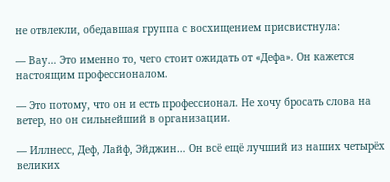не отвлекли, обедавшая группа с восхищением присвистнула:

— Вау… Это именно то, чего стоит ожидать от «Дефа». Он кажется настоящим профессионалом.

— Это потому, что он и есть профессионал. Не хочу бросать слова на ветер, но он сильнейший в организации.

— Иллнесс, Деф, Лайф, Эйджин… Он всё ещё лучший из наших четырёх великих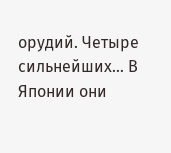орудий. Четыре сильнейших… В Японии они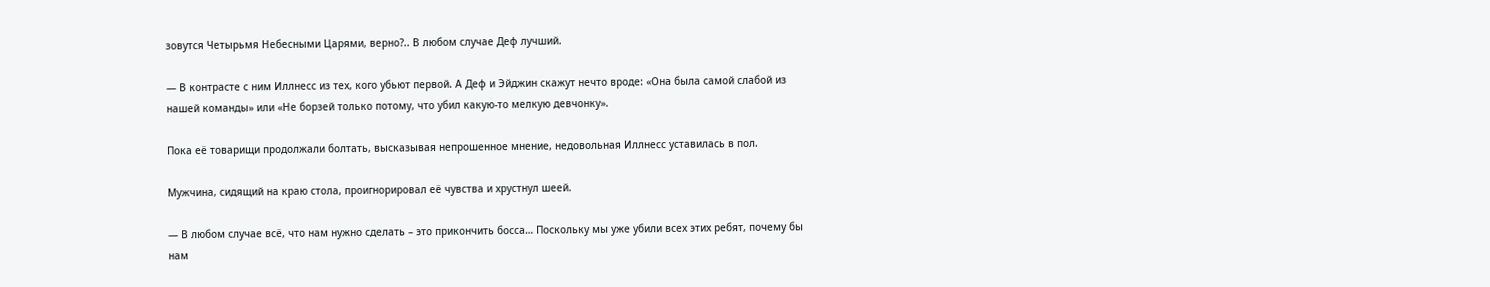зовутся Четырьмя Небесными Царями, верно?.. В любом случае Деф лучший.

— В контрасте с ним Иллнесс из тех, кого убьют первой. А Деф и Эйджин скажут нечто вроде: «Она была самой слабой из нашей команды» или «Не борзей только потому, что убил какую-то мелкую девчонку».

Пока её товарищи продолжали болтать, высказывая непрошенное мнение, недовольная Иллнесс уставилась в пол.

Мужчина, сидящий на краю стола, проигнорировал её чувства и хрустнул шеей.

— В любом случае всё, что нам нужно сделать – это прикончить босса… Поскольку мы уже убили всех этих ребят, почему бы нам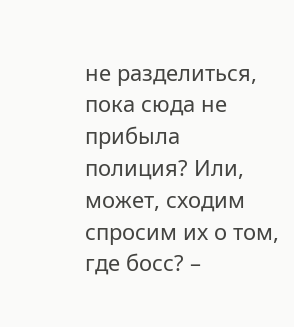не разделиться, пока сюда не прибыла полиция? Или, может, сходим спросим их о том, где босс? –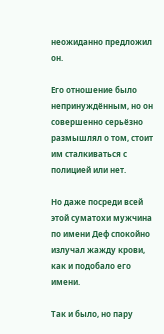неожиданно предложил он.

Его отношение было непринуждённым, но он совершенно серьёзно размышлял о том, стоит им сталкиваться с полицией или нет.

Но даже посреди всей этой суматохи мужчина по имени Деф спокойно излучал жажду крови, как и подобало его имени.

Так и было, но пару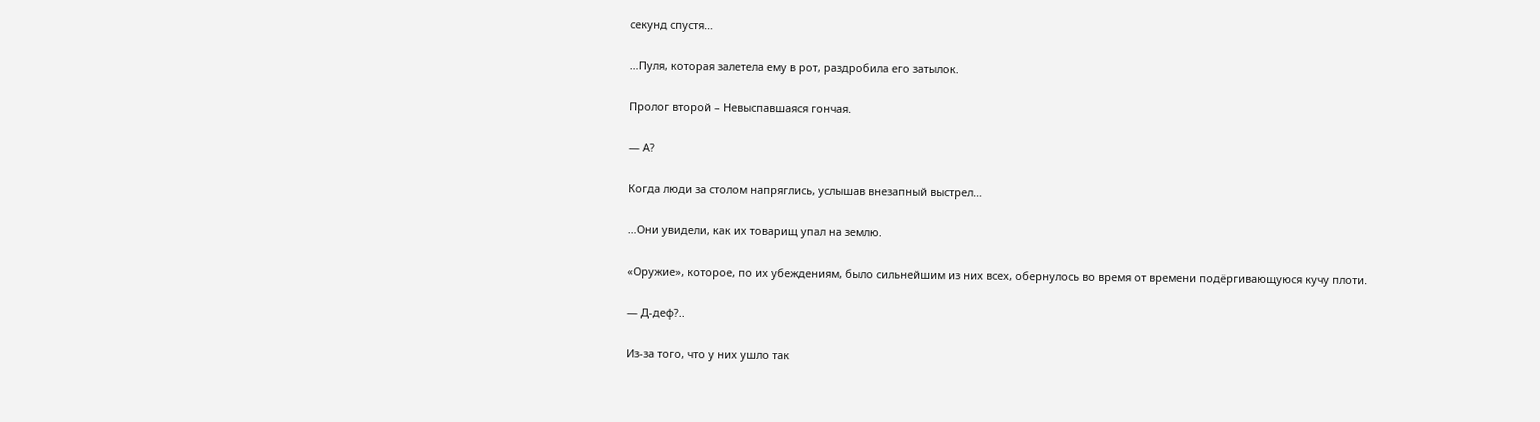секунд спустя…

…Пуля, которая залетела ему в рот, раздробила его затылок.

Пролог второй – Невыспавшаяся гончая.

— А?

Когда люди за столом напряглись, услышав внезапный выстрел…

…Они увидели, как их товарищ упал на землю.

«Оружие», которое, по их убеждениям, было сильнейшим из них всех, обернулось во время от времени подёргивающуюся кучу плоти.

— Д-деф?..

Из-за того, что у них ушло так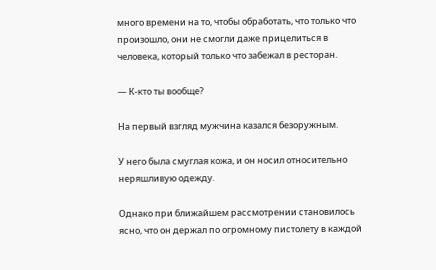много времени на то, чтобы обработать, что только что произошло, они не смогли даже прицелиться в человека, который только что забежал в ресторан.

— К-кто ты вообще?

На первый взгляд мужчина казался безоружным.

У него была смуглая кожа, и он носил относительно неряшливую одежду.

Однако при ближайшем рассмотрении становилось ясно, что он держал по огромному пистолету в каждой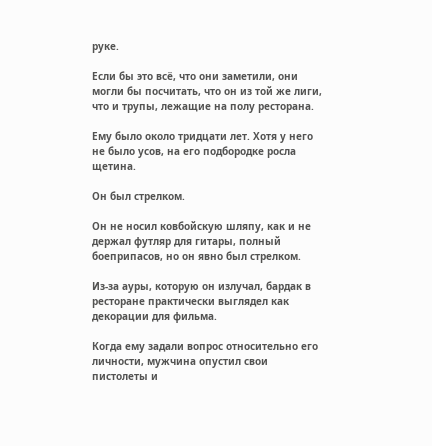руке.

Если бы это всё, что они заметили, они могли бы посчитать, что он из той же лиги, что и трупы, лежащие на полу ресторана.

Ему было около тридцати лет. Хотя у него не было усов, на его подбородке росла щетина.

Он был стрелком.

Он не носил ковбойскую шляпу, как и не держал футляр для гитары, полный боеприпасов, но он явно был стрелком.

Из-за ауры, которую он излучал, бардак в ресторане практически выглядел как декорации для фильма.

Когда ему задали вопрос относительно его личности, мужчина опустил свои пистолеты и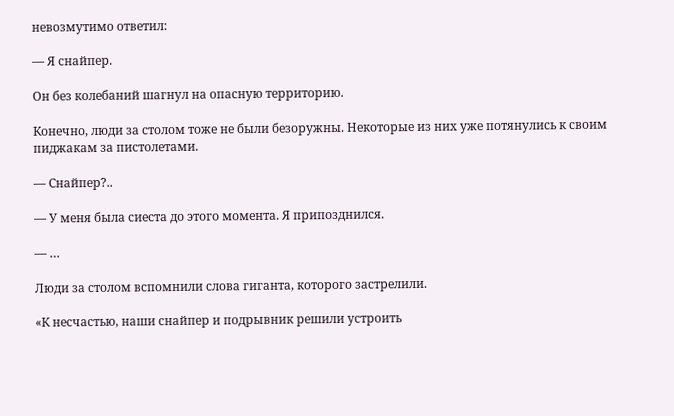невозмутимо ответил:

— Я снайпер.

Он без колебаний шагнул на опасную территорию.

Конечно, люди за столом тоже не были безоружны. Некоторые из них уже потянулись к своим пиджакам за пистолетами.

— Снайпер?..

— У меня была сиеста до этого момента. Я припозднился.

— …

Люди за столом вспомнили слова гиганта, которого застрелили.

«К несчастью, наши снайпер и подрывник решили устроить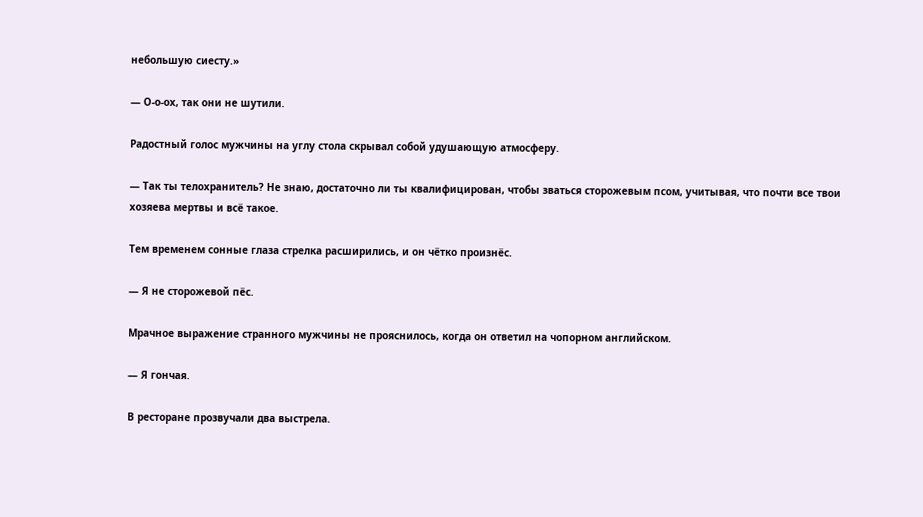небольшую сиесту.»

— О-о-ох, так они не шутили.

Радостный голос мужчины на углу стола скрывал собой удушающую атмосферу.

— Так ты телохранитель? Не знаю, достаточно ли ты квалифицирован, чтобы зваться сторожевым псом, учитывая, что почти все твои хозяева мертвы и всё такое.

Тем временем сонные глаза стрелка расширились, и он чётко произнёс.

— Я не сторожевой пёс.

Мрачное выражение странного мужчины не прояснилось, когда он ответил на чопорном английском.

— Я гончая.

В ресторане прозвучали два выстрела.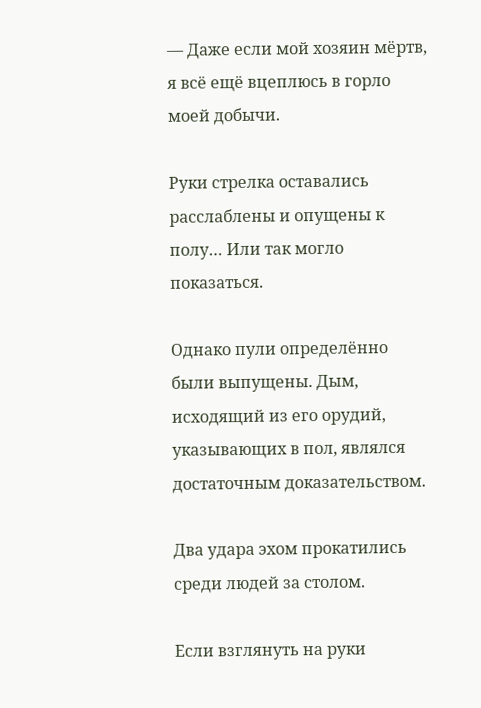— Даже если мой хозяин мёртв, я всё ещё вцеплюсь в горло моей добычи.

Руки стрелка оставались расслаблены и опущены к полу… Или так могло показаться.

Однако пули определённо были выпущены. Дым, исходящий из его орудий, указывающих в пол, являлся достаточным доказательством.

Два удара эхом прокатились среди людей за столом.

Если взглянуть на руки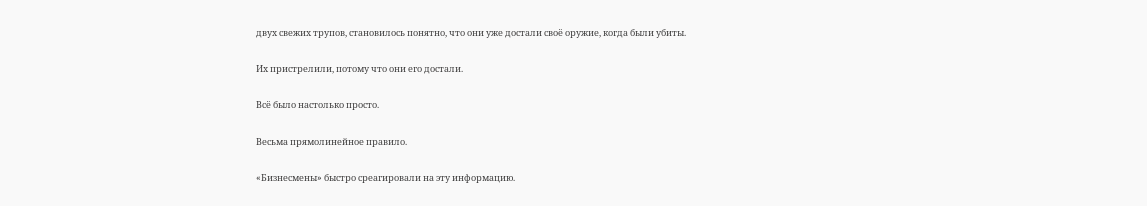двух свежих трупов, становилось понятно, что они уже достали своё оружие, когда были убиты.

Их пристрелили, потому что они его достали.

Всё было настолько просто.

Весьма прямолинейное правило.

«Бизнесмены» быстро среагировали на эту информацию.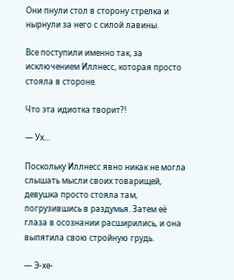Они пнули стол в сторону стрелка и нырнули за него с силой лавины.

Все поступили именно так, за исключением Иллнесс, которая просто стояла в стороне.

Что эта идиотка творит?!

— Ух…

Поскольку Иллнесс явно никак не могла слышать мысли своих товарищей, девушка просто стояла там, погрузившись в раздумья. Затем её глаза в осознании расширились, и она выпятила свою стройную грудь.

— Э-хе-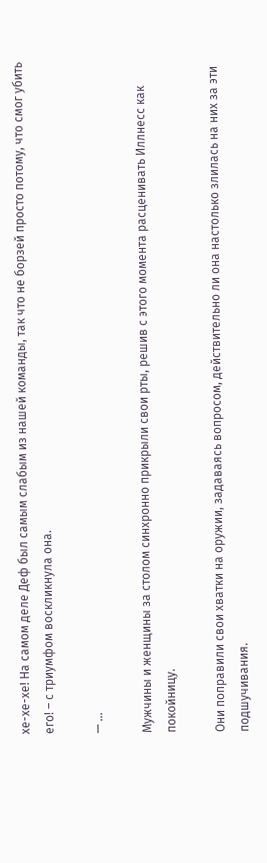хе-хе-хе! На самом деле Деф был самым слабым из нашей команды, так что не борзей просто потому, что смог убить его! – с триумфом воскликнула она.

— …

Мужчины и женщины за столом синхронно прикрыли свои рты, решив с этого момента расценивать Иллнесс как покойницу.

Они поправили свои хватки на оружии, задаваясь вопросом, действительно ли она настолько злилась на них за эти подшучивания.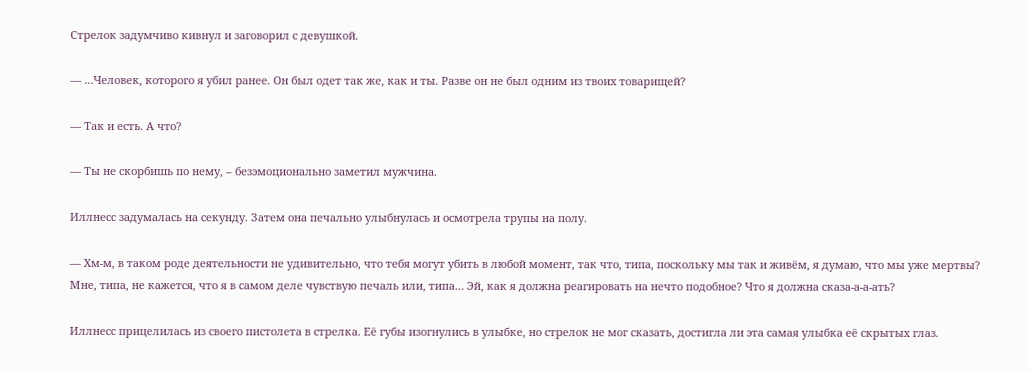Стрелок задумчиво кивнул и заговорил с девушкой.

— …Человек, которого я убил ранее. Он был одет так же, как и ты. Разве он не был одним из твоих товарищей?

— Так и есть. А что?

— Ты не скорбишь по нему, – безэмоционально заметил мужчина.

Иллнесс задумалась на секунду. Затем она печально улыбнулась и осмотрела трупы на полу.

— Хм-м, в таком роде деятельности не удивительно, что тебя могут убить в любой момент, так что, типа, поскольку мы так и живём, я думаю, что мы уже мертвы? Мне, типа, не кажется, что я в самом деле чувствую печаль или, типа… Эй, как я должна реагировать на нечто подобное? Что я должна сказа-а-а-ать?

Иллнесс прицелилась из своего пистолета в стрелка. Её губы изогнулись в улыбке, но стрелок не мог сказать, достигла ли эта самая улыбка её скрытых глаз.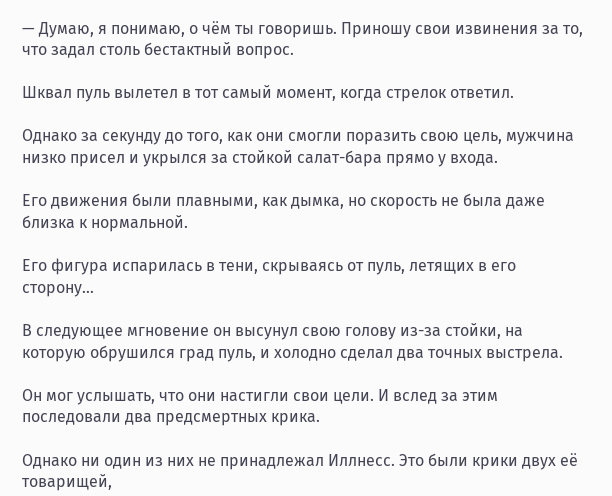— Думаю, я понимаю, о чём ты говоришь. Приношу свои извинения за то, что задал столь бестактный вопрос.

Шквал пуль вылетел в тот самый момент, когда стрелок ответил.

Однако за секунду до того, как они смогли поразить свою цель, мужчина низко присел и укрылся за стойкой салат-бара прямо у входа.

Его движения были плавными, как дымка, но скорость не была даже близка к нормальной.

Его фигура испарилась в тени, скрываясь от пуль, летящих в его сторону…

В следующее мгновение он высунул свою голову из-за стойки, на которую обрушился град пуль, и холодно сделал два точных выстрела.

Он мог услышать, что они настигли свои цели. И вслед за этим последовали два предсмертных крика.

Однако ни один из них не принадлежал Иллнесс. Это были крики двух её товарищей,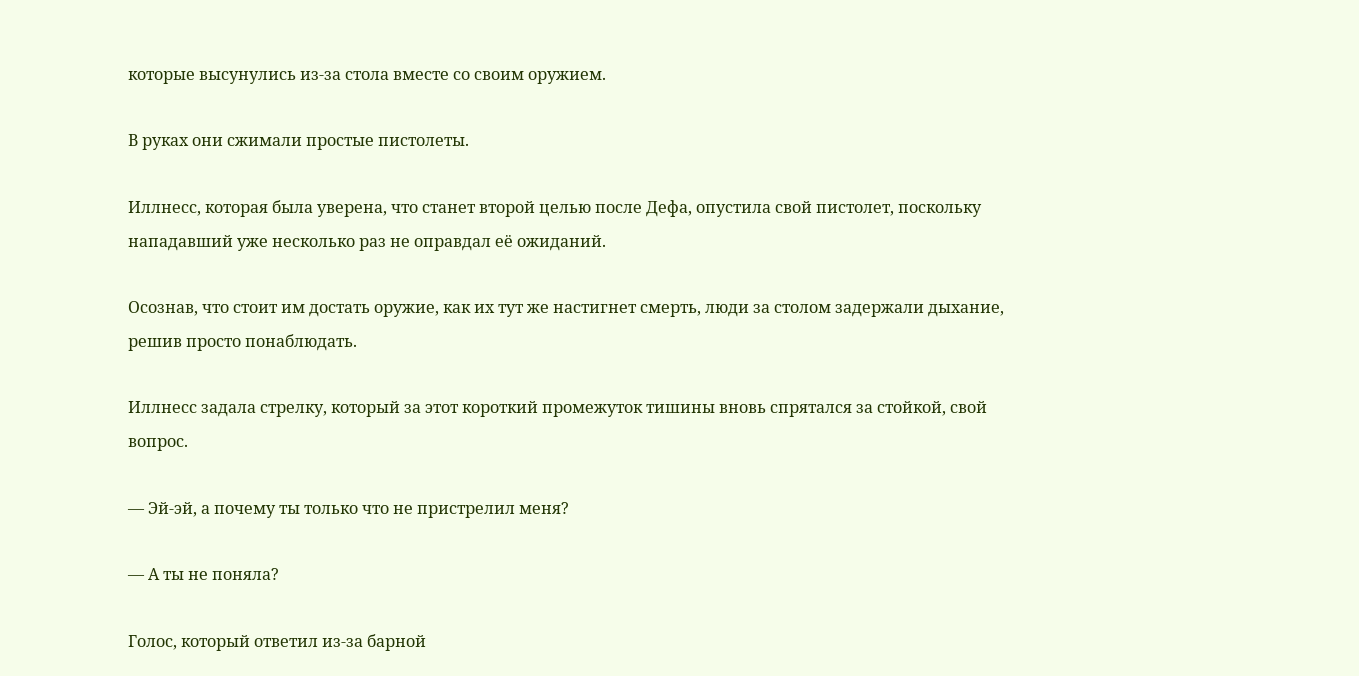которые высунулись из-за стола вместе со своим оружием.

В руках они сжимали простые пистолеты.

Иллнесс, которая была уверена, что станет второй целью после Дефа, опустила свой пистолет, поскольку нападавший уже несколько раз не оправдал её ожиданий.

Осознав, что стоит им достать оружие, как их тут же настигнет смерть, люди за столом задержали дыхание, решив просто понаблюдать.

Иллнесс задала стрелку, который за этот короткий промежуток тишины вновь спрятался за стойкой, свой вопрос.

— Эй-эй, а почему ты только что не пристрелил меня?

— А ты не поняла?

Голос, который ответил из-за барной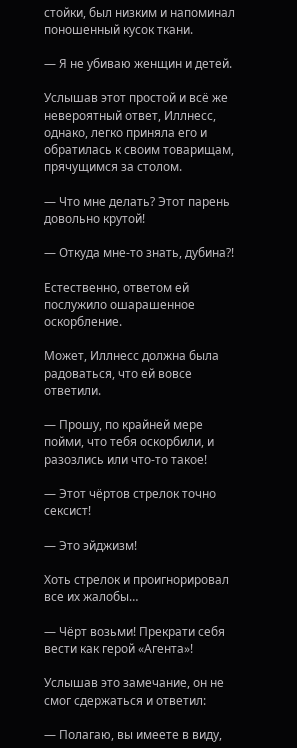стойки, был низким и напоминал поношенный кусок ткани.

— Я не убиваю женщин и детей.

Услышав этот простой и всё же невероятный ответ, Иллнесс, однако, легко приняла его и обратилась к своим товарищам, прячущимся за столом.

— Что мне делать? Этот парень довольно крутой!

— Откуда мне-то знать, дубина?!

Естественно, ответом ей послужило ошарашенное оскорбление.

Может, Иллнесс должна была радоваться, что ей вовсе ответили.

— Прошу, по крайней мере пойми, что тебя оскорбили, и разозлись или что-то такое!

— Этот чёртов стрелок точно сексист!

— Это эйджизм!

Хоть стрелок и проигнорировал все их жалобы…

— Чёрт возьми! Прекрати себя вести как герой «Агента»!

Услышав это замечание, он не смог сдержаться и ответил:

— Полагаю, вы имеете в виду,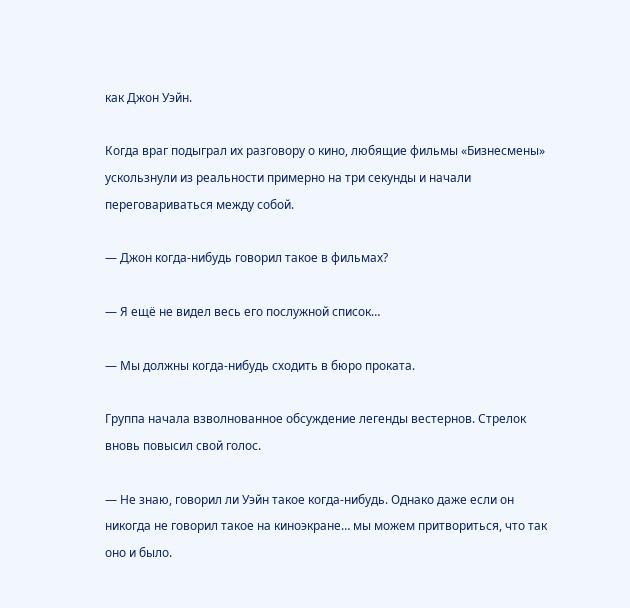как Джон Уэйн.

Когда враг подыграл их разговору о кино, любящие фильмы «Бизнесмены» ускользнули из реальности примерно на три секунды и начали переговариваться между собой.

— Джон когда-нибудь говорил такое в фильмах?

— Я ещё не видел весь его послужной список…

— Мы должны когда-нибудь сходить в бюро проката.

Группа начала взволнованное обсуждение легенды вестернов. Стрелок вновь повысил свой голос.

— Не знаю, говорил ли Уэйн такое когда-нибудь. Однако даже если он никогда не говорил такое на киноэкране… мы можем притвориться, что так оно и было.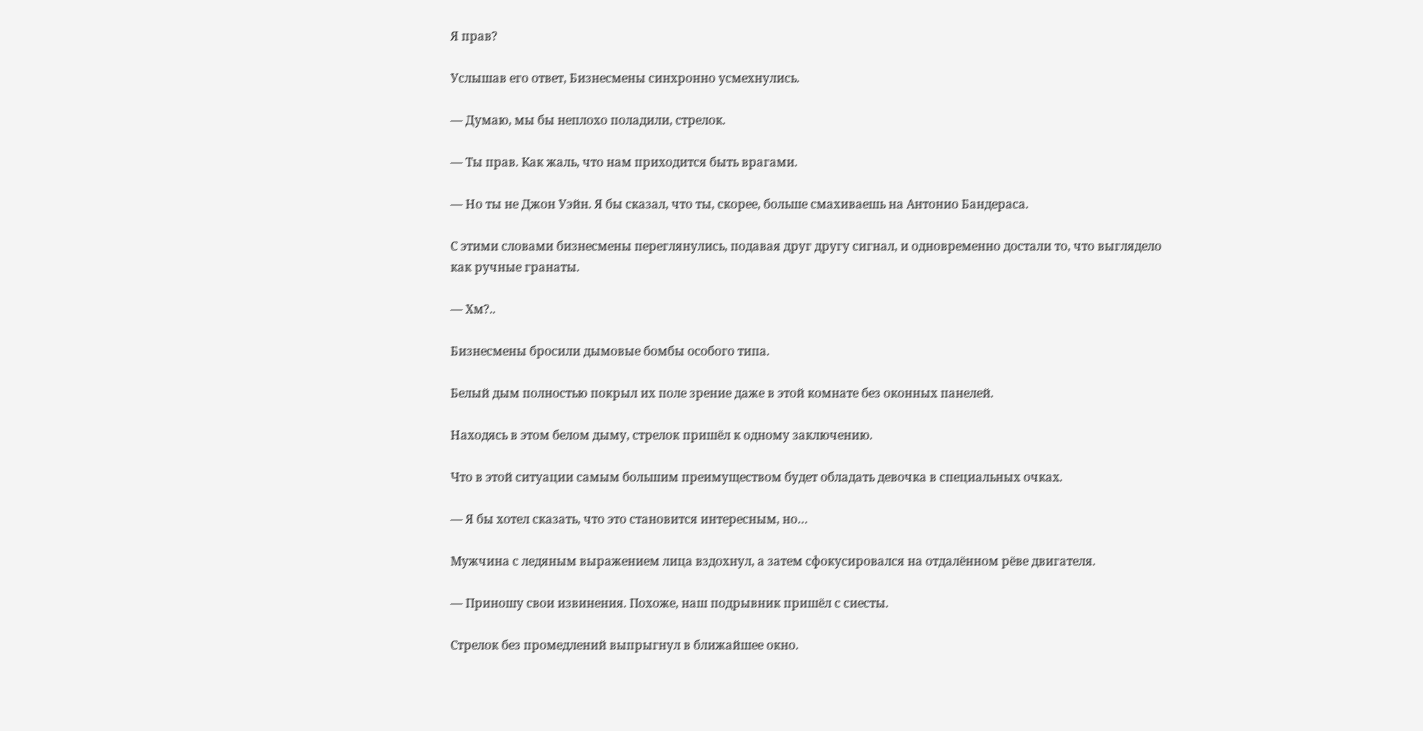Я прав?

Услышав его ответ, Бизнесмены синхронно усмехнулись.

— Думаю, мы бы неплохо поладили, стрелок.

— Ты прав. Как жаль, что нам приходится быть врагами.

— Но ты не Джон Уэйн. Я бы сказал, что ты, скорее, больше смахиваешь на Антонио Бандераса.

С этими словами бизнесмены переглянулись, подавая друг другу сигнал, и одновременно достали то, что выглядело как ручные гранаты.

— Хм?..

Бизнесмены бросили дымовые бомбы особого типа.

Белый дым полностью покрыл их поле зрение даже в этой комнате без оконных панелей.

Находясь в этом белом дыму, стрелок пришёл к одному заключению.

Что в этой ситуации самым большим преимуществом будет обладать девочка в специальных очках.

— Я бы хотел сказать, что это становится интересным, но…

Мужчина с ледяным выражением лица вздохнул, а затем сфокусировался на отдалённом рёве двигателя.

— Приношу свои извинения. Похоже, наш подрывник пришёл с сиесты.

Стрелок без промедлений выпрыгнул в ближайшее окно.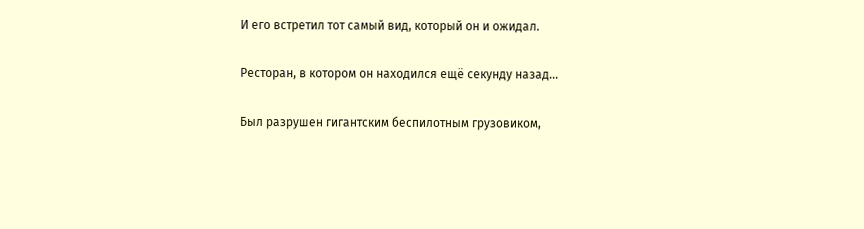И его встретил тот самый вид, который он и ожидал.

Ресторан, в котором он находился ещё секунду назад…

Был разрушен гигантским беспилотным грузовиком,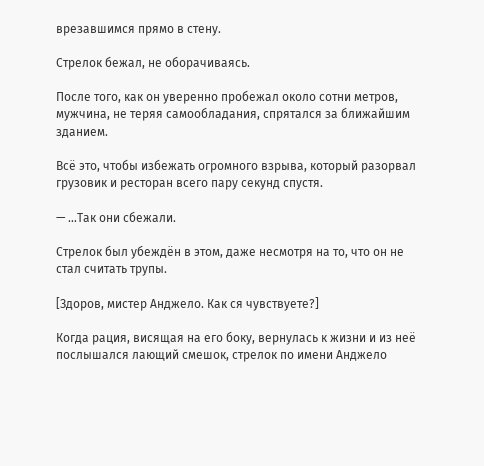врезавшимся прямо в стену.

Стрелок бежал, не оборачиваясь.

После того, как он уверенно пробежал около сотни метров, мужчина, не теряя самообладания, спрятался за ближайшим зданием.

Всё это, чтобы избежать огромного взрыва, который разорвал грузовик и ресторан всего пару секунд спустя.

— …Так они сбежали.

Стрелок был убеждён в этом, даже несмотря на то, что он не стал считать трупы.

[Здоров, мистер Анджело. Как ся чувствуете?]

Когда рация, висящая на его боку, вернулась к жизни и из неё послышался лающий смешок, стрелок по имени Анджело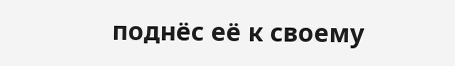поднёс её к своему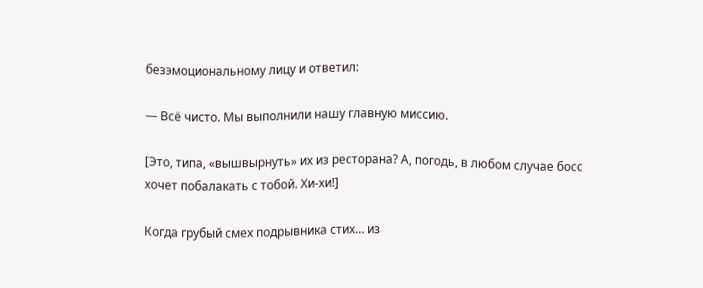безэмоциональному лицу и ответил:

— Всё чисто. Мы выполнили нашу главную миссию.

[Это, типа, «вышвырнуть» их из ресторана? А, погодь, в любом случае босс хочет побалакать с тобой. Хи-хи!]

Когда грубый смех подрывника стих… из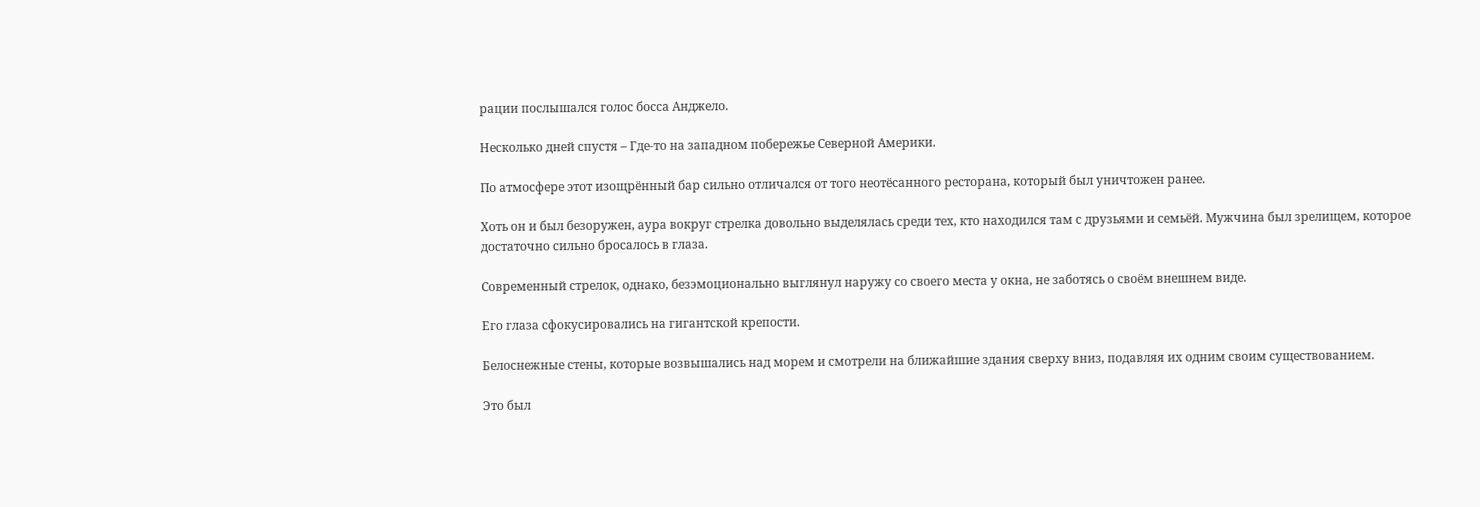рации послышался голос босса Анджело.

Несколько дней спустя – Где-то на западном побережье Северной Америки.

По атмосфере этот изощрённый бар сильно отличался от того неотёсанного ресторана, который был уничтожен ранее.

Хоть он и был безоружен, аура вокруг стрелка довольно выделялась среди тех, кто находился там с друзьями и семьёй. Мужчина был зрелищем, которое достаточно сильно бросалось в глаза.

Современный стрелок, однако, безэмоционально выглянул наружу со своего места у окна, не заботясь о своём внешнем виде.

Его глаза сфокусировались на гигантской крепости.

Белоснежные стены, которые возвышались над морем и смотрели на ближайшие здания сверху вниз, подавляя их одним своим существованием.

Это был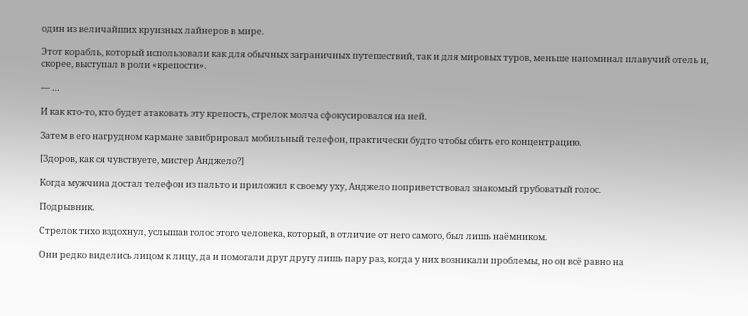один из величайших круизных лайнеров в мире.

Этот корабль, который использовали как для обычных заграничных путешествий, так и для мировых туров, меньше напоминал плавучий отель и, скорее, выступал в роли «крепости».

— …

И как кто-то, кто будет атаковать эту крепость, стрелок молча сфокусировался на ней.

Затем в его нагрудном кармане завибрировал мобильный телефон, практически будто чтобы сбить его концентрацию.

[Здоров, как ся чувствуете, мистер Анджело?]

Когда мужчина достал телефон из пальто и приложил к своему уху, Анджело поприветствовал знакомый грубоватый голос.

Подрывник.

Стрелок тихо вздохнул, услышав голос этого человека, который, в отличие от него самого, был лишь наёмником.

Они редко виделись лицом к лицу, да и помогали друг другу лишь пару раз, когда у них возникали проблемы, но он всё равно на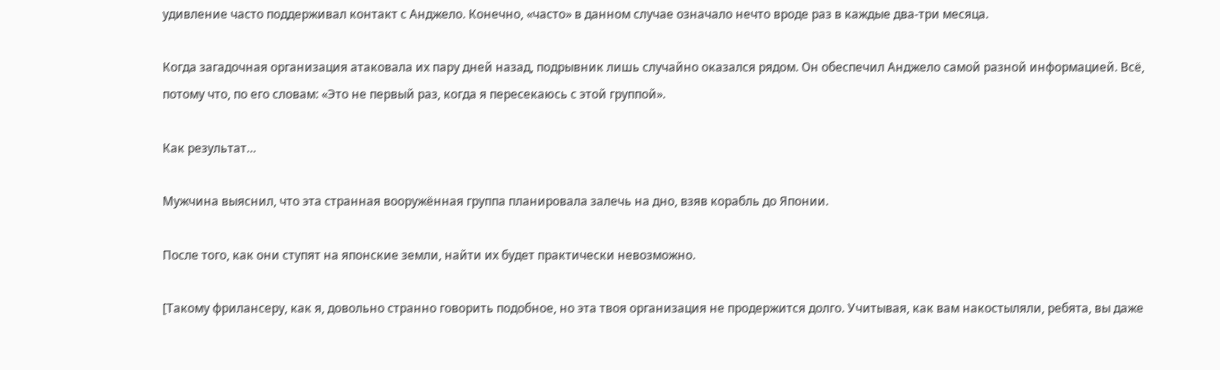удивление часто поддерживал контакт с Анджело. Конечно, «часто» в данном случае означало нечто вроде раз в каждые два-три месяца.

Когда загадочная организация атаковала их пару дней назад, подрывник лишь случайно оказался рядом. Он обеспечил Анджело самой разной информацией. Всё, потому что, по его словам: «Это не первый раз, когда я пересекаюсь с этой группой».

Как результат…

Мужчина выяснил, что эта странная вооружённая группа планировала залечь на дно, взяв корабль до Японии.

После того, как они ступят на японские земли, найти их будет практически невозможно.

[Такому фрилансеру, как я, довольно странно говорить подобное, но эта твоя организация не продержится долго. Учитывая, как вам накостыляли, ребята, вы даже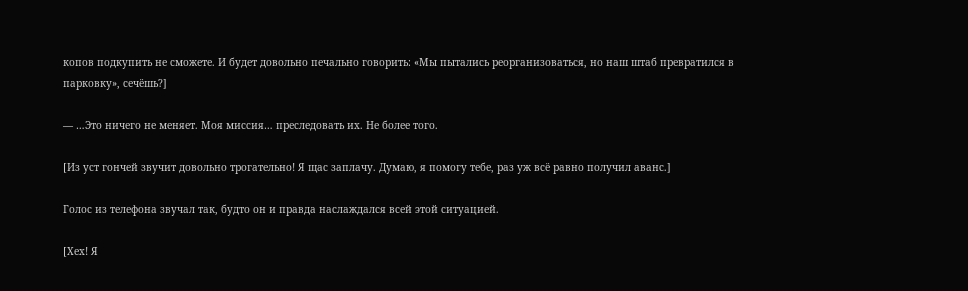копов подкупить не сможете. И будет довольно печально говорить: «Мы пытались реорганизоваться, но наш штаб превратился в парковку», сечёшь?]

— …Это ничего не меняет. Моя миссия… преследовать их. Не более того.

[Из уст гончей звучит довольно трогательно! Я щас заплачу. Думаю, я помогу тебе, раз уж всё равно получил аванс.]

Голос из телефона звучал так, будто он и правда наслаждался всей этой ситуацией.

[Хех! Я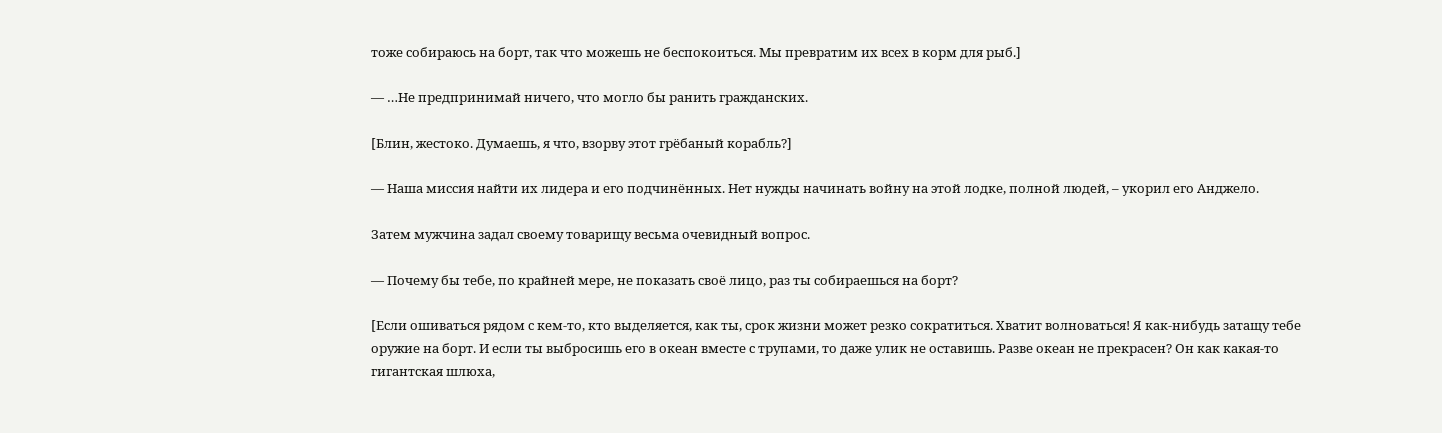тоже собираюсь на борт, так что можешь не беспокоиться. Мы превратим их всех в корм для рыб.]

— …Не предпринимай ничего, что могло бы ранить гражданских.

[Блин, жестоко. Думаешь, я что, взорву этот грёбаный корабль?]

— Наша миссия найти их лидера и его подчинённых. Нет нужды начинать войну на этой лодке, полной людей, – укорил его Анджело.

Затем мужчина задал своему товарищу весьма очевидный вопрос.

— Почему бы тебе, по крайней мере, не показать своё лицо, раз ты собираешься на борт?

[Если ошиваться рядом с кем-то, кто выделяется, как ты, срок жизни может резко сократиться. Хватит волноваться! Я как-нибудь затащу тебе оружие на борт. И если ты выбросишь его в океан вместе с трупами, то даже улик не оставишь. Разве океан не прекрасен? Он как какая-то гигантская шлюха,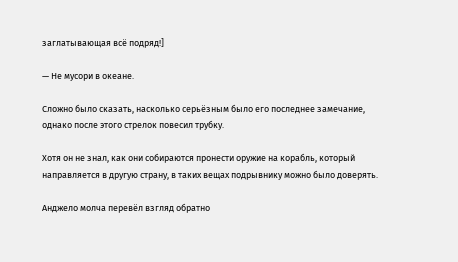заглатывающая всё подряд!]

— Не мусори в океане.

Сложно было сказать, насколько серьёзным было его последнее замечание, однако после этого стрелок повесил трубку.

Хотя он не знал, как они собираются пронести оружие на корабль, который направляется в другую страну, в таких вещах подрывнику можно было доверять.

Анджело молча перевёл взгляд обратно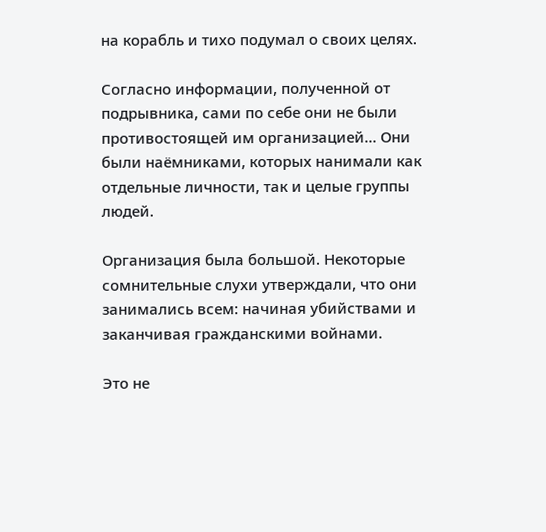на корабль и тихо подумал о своих целях.

Согласно информации, полученной от подрывника, сами по себе они не были противостоящей им организацией… Они были наёмниками, которых нанимали как отдельные личности, так и целые группы людей.

Организация была большой. Некоторые сомнительные слухи утверждали, что они занимались всем: начиная убийствами и заканчивая гражданскими войнами.

Это не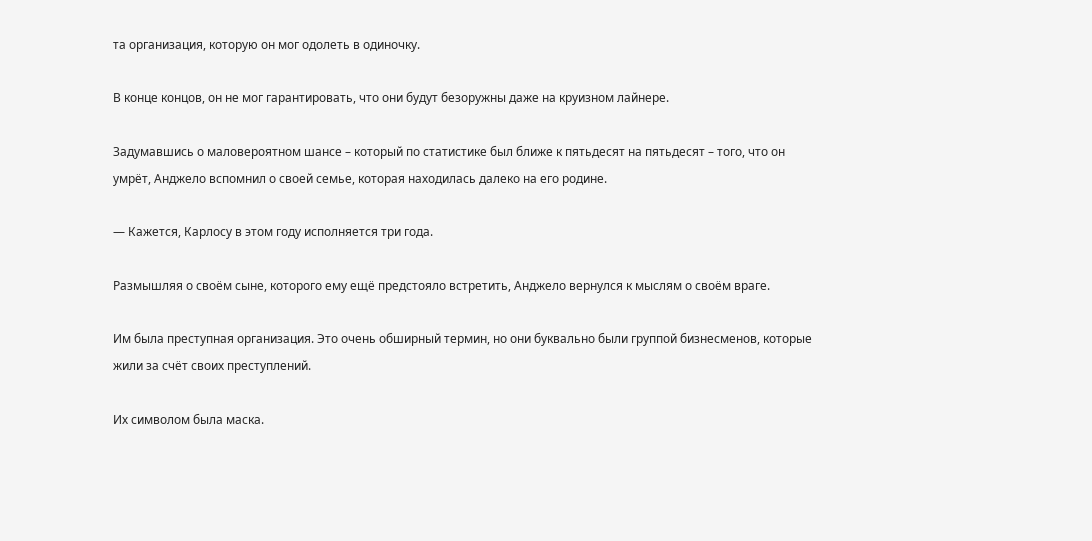та организация, которую он мог одолеть в одиночку.

В конце концов, он не мог гарантировать, что они будут безоружны даже на круизном лайнере.

Задумавшись о маловероятном шансе – который по статистике был ближе к пятьдесят на пятьдесят – того, что он умрёт, Анджело вспомнил о своей семье, которая находилась далеко на его родине.

— Кажется, Карлосу в этом году исполняется три года.

Размышляя о своём сыне, которого ему ещё предстояло встретить, Анджело вернулся к мыслям о своём враге.

Им была преступная организация. Это очень обширный термин, но они буквально были группой бизнесменов, которые жили за счёт своих преступлений.

Их символом была маска.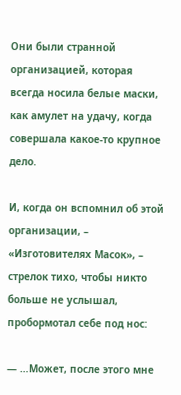Они были странной организацией, которая всегда носила белые маски, как амулет на удачу, когда совершала какое-то крупное дело.

И, когда он вспомнил об этой организации, – «Изготовителях Масок», – стрелок тихо, чтобы никто больше не услышал, пробормотал себе под нос:

— …Может, после этого мне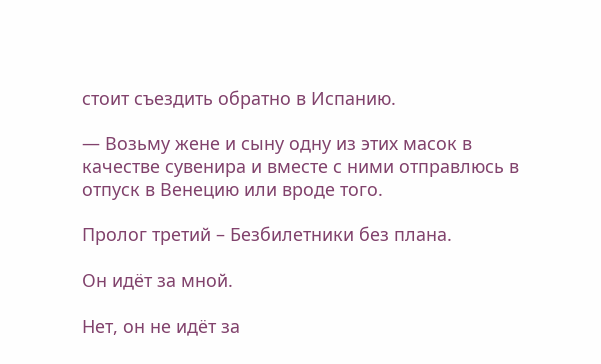стоит съездить обратно в Испанию.

— Возьму жене и сыну одну из этих масок в качестве сувенира и вместе с ними отправлюсь в отпуск в Венецию или вроде того.

Пролог третий – Безбилетники без плана.

Он идёт за мной.

Нет, он не идёт за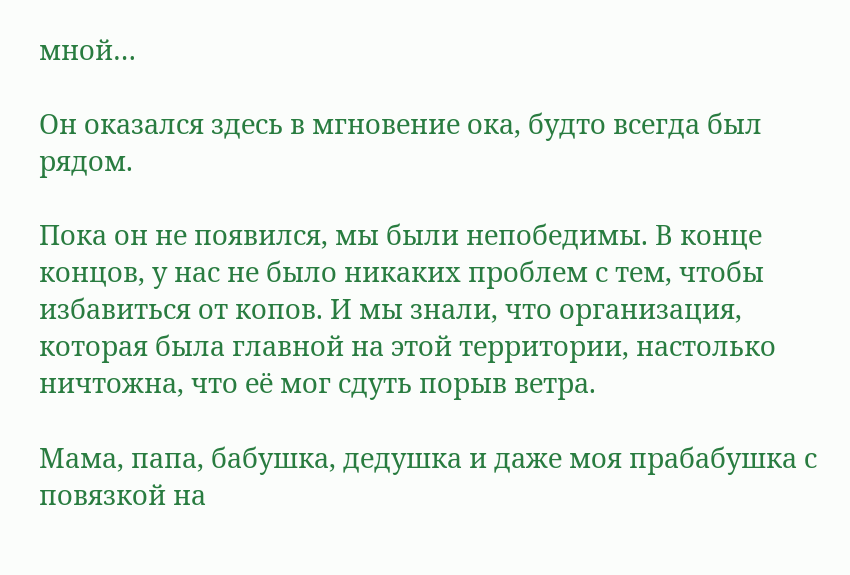мной…

Он оказался здесь в мгновение ока, будто всегда был рядом.

Пока он не появился, мы были непобедимы. В конце концов, у нас не было никаких проблем с тем, чтобы избавиться от копов. И мы знали, что организация, которая была главной на этой территории, настолько ничтожна, что её мог сдуть порыв ветра.

Мама, папа, бабушка, дедушка и даже моя прабабушка с повязкой на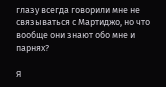глазу всегда говорили мне не связываться с Мартиджо, но что вообще они знают обо мне и парнях?

Я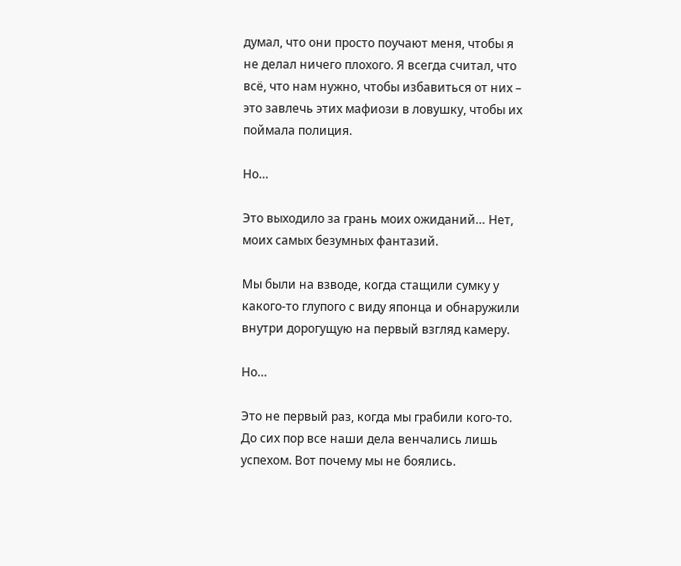думал, что они просто поучают меня, чтобы я не делал ничего плохого. Я всегда считал, что всё, что нам нужно, чтобы избавиться от них – это завлечь этих мафиози в ловушку, чтобы их поймала полиция.

Но…

Это выходило за грань моих ожиданий… Нет, моих самых безумных фантазий.

Мы были на взводе, когда стащили сумку у какого-то глупого с виду японца и обнаружили внутри дорогущую на первый взгляд камеру.

Но…

Это не первый раз, когда мы грабили кого-то. До сих пор все наши дела венчались лишь успехом. Вот почему мы не боялись.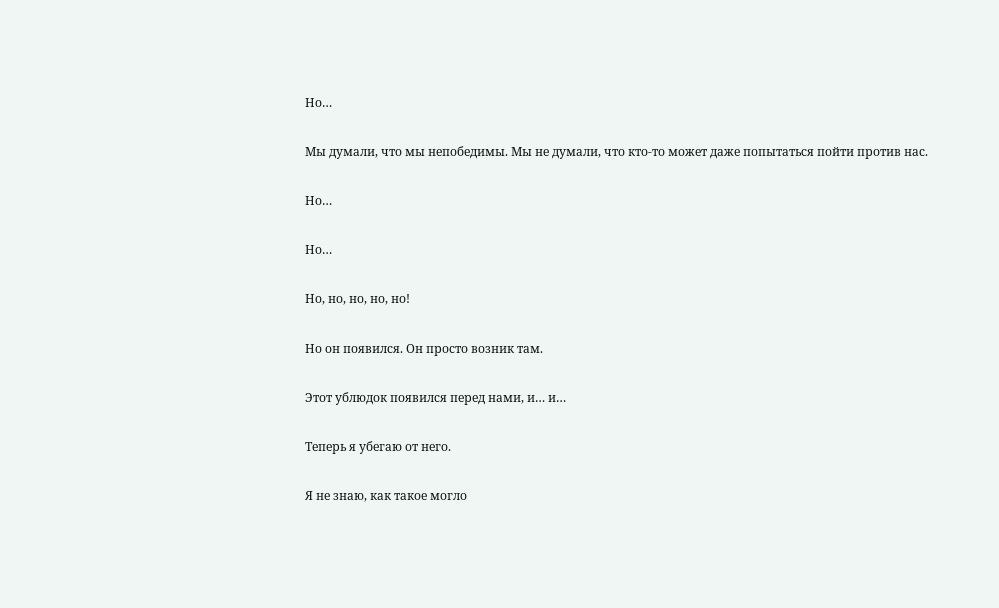Но…

Мы думали, что мы непобедимы. Мы не думали, что кто-то может даже попытаться пойти против нас.

Но…

Но…

Но, но, но, но, но!

Но он появился. Он просто возник там.

Этот ублюдок появился перед нами, и… и…

Теперь я убегаю от него.

Я не знаю, как такое могло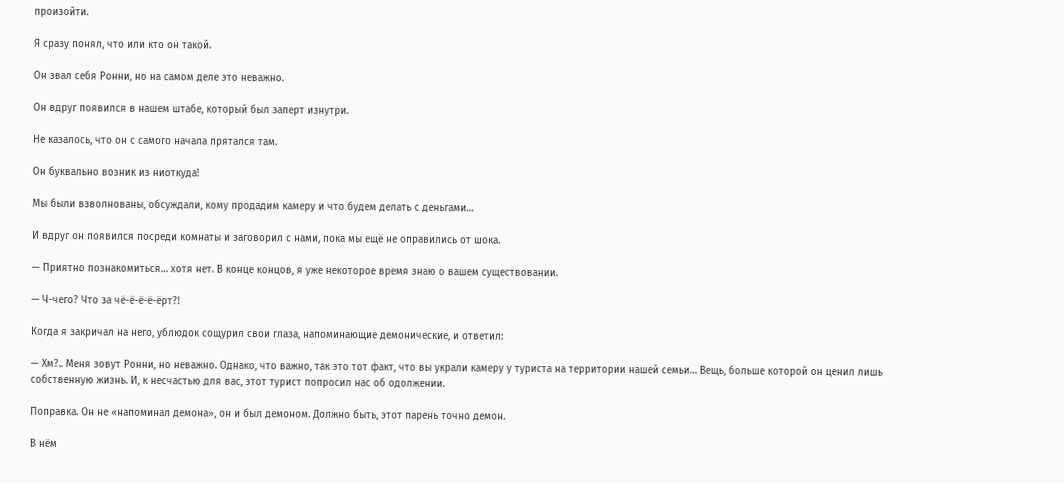произойти.

Я сразу понял, что или кто он такой.

Он звал себя Ронни, но на самом деле это неважно.

Он вдруг появился в нашем штабе, который был заперт изнутри.

Не казалось, что он с самого начала прятался там.

Он буквально возник из ниоткуда!

Мы были взволнованы, обсуждали, кому продадим камеру и что будем делать с деньгами…

И вдруг он появился посреди комнаты и заговорил с нами, пока мы ещё не оправились от шока.

— Приятно познакомиться… хотя нет. В конце концов, я уже некоторое время знаю о вашем существовании.

— Ч-чего? Что за чё-ё-ё-ё-ёрт?!

Когда я закричал на него, ублюдок сощурил свои глаза, напоминающие демонические, и ответил:

— Хм?.. Меня зовут Ронни, но неважно. Однако, что важно, так это тот факт, что вы украли камеру у туриста на территории нашей семьи… Вещь, больше которой он ценил лишь собственную жизнь. И, к несчастью для вас, этот турист попросил нас об одолжении.

Поправка. Он не «напоминал демона», он и был демоном. Должно быть, этот парень точно демон.

В нём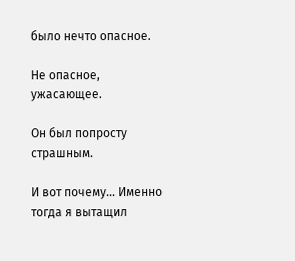было нечто опасное.

Не опасное, ужасающее.

Он был попросту страшным.

И вот почему… Именно тогда я вытащил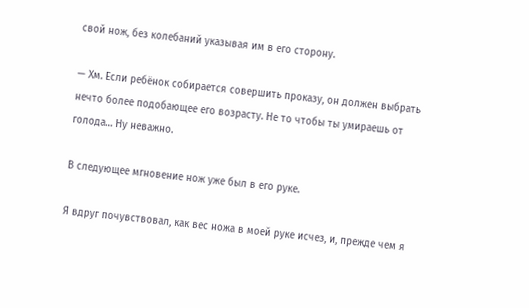свой нож, без колебаний указывая им в его сторону.

— Хм. Если ребёнок собирается совершить проказу, он должен выбрать нечто более подобающее его возрасту. Не то чтобы ты умираешь от голода… Ну неважно.

В следующее мгновение нож уже был в его руке.

Я вдруг почувствовал, как вес ножа в моей руке исчез, и, прежде чем я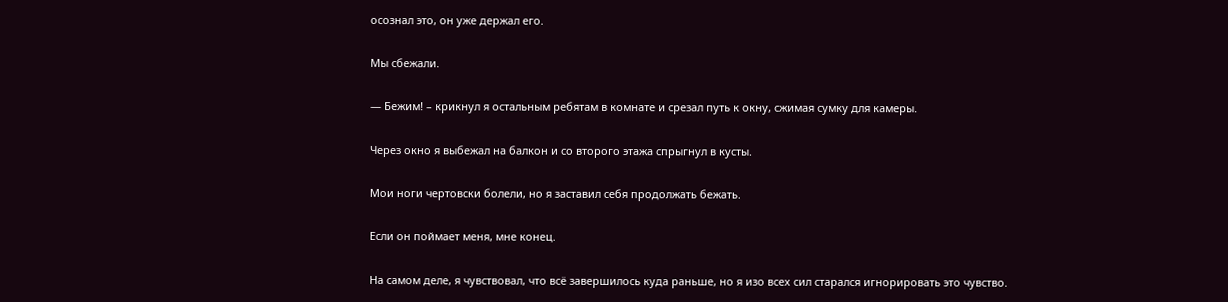осознал это, он уже держал его.

Мы сбежали.

— Бежим! – крикнул я остальным ребятам в комнате и срезал путь к окну, сжимая сумку для камеры.

Через окно я выбежал на балкон и со второго этажа спрыгнул в кусты.

Мои ноги чертовски болели, но я заставил себя продолжать бежать.

Если он поймает меня, мне конец.

На самом деле, я чувствовал, что всё завершилось куда раньше, но я изо всех сил старался игнорировать это чувство.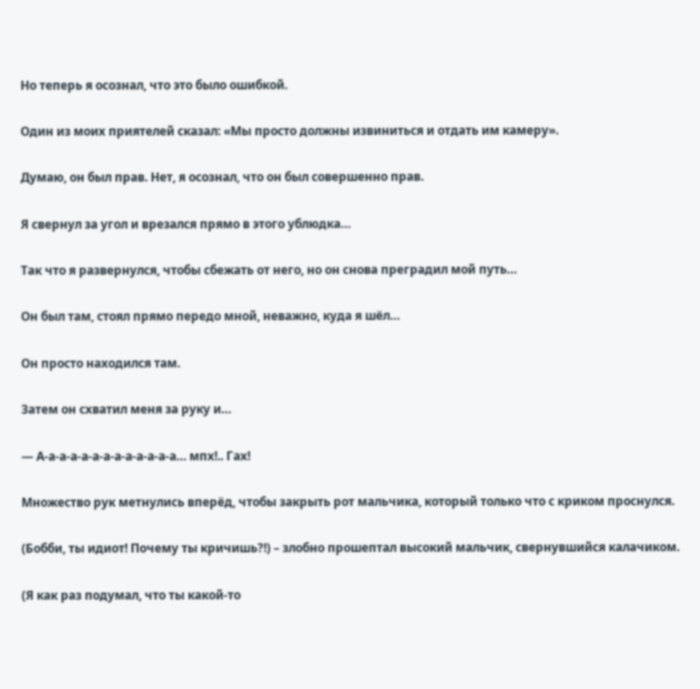Но теперь я осознал, что это было ошибкой.

Один из моих приятелей сказал: «Мы просто должны извиниться и отдать им камеру».

Думаю, он был прав. Нет, я осознал, что он был совершенно прав.

Я свернул за угол и врезался прямо в этого ублюдка…

Так что я развернулся, чтобы сбежать от него, но он снова преградил мой путь…

Он был там, стоял прямо передо мной, неважно, куда я шёл…

Он просто находился там.

Затем он схватил меня за руку и…

— А-а-а-а-а-а-а-а-а-а-а-а-а… мпх!.. Гах!

Множество рук метнулись вперёд, чтобы закрыть рот мальчика, который только что с криком проснулся.

(Бобби, ты идиот! Почему ты кричишь?!) – злобно прошептал высокий мальчик, свернувшийся калачиком.

(Я как раз подумал, что ты какой-то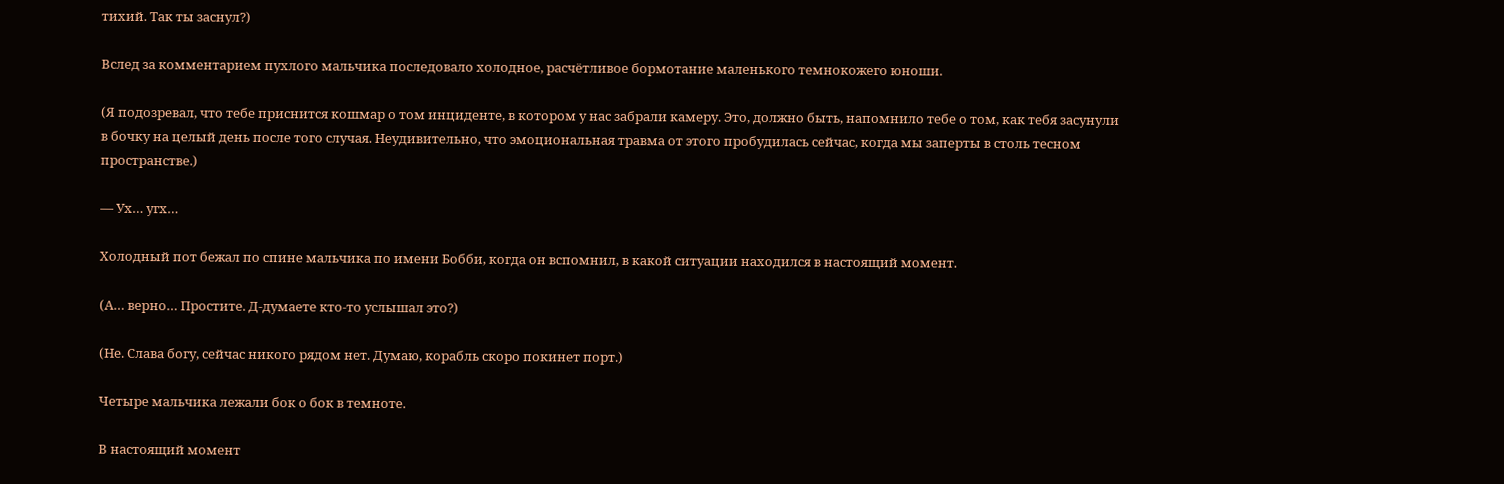тихий. Так ты заснул?)

Вслед за комментарием пухлого мальчика последовало холодное, расчётливое бормотание маленького темнокожего юноши.

(Я подозревал, что тебе приснится кошмар о том инциденте, в котором у нас забрали камеру. Это, должно быть, напомнило тебе о том, как тебя засунули в бочку на целый день после того случая. Неудивительно, что эмоциональная травма от этого пробудилась сейчас, когда мы заперты в столь тесном пространстве.)

— Ух… угх…

Холодный пот бежал по спине мальчика по имени Бобби, когда он вспомнил, в какой ситуации находился в настоящий момент.

(А… верно… Простите. Д-думаете кто-то услышал это?)

(Не. Слава богу, сейчас никого рядом нет. Думаю, корабль скоро покинет порт.)

Четыре мальчика лежали бок о бок в темноте.

В настоящий момент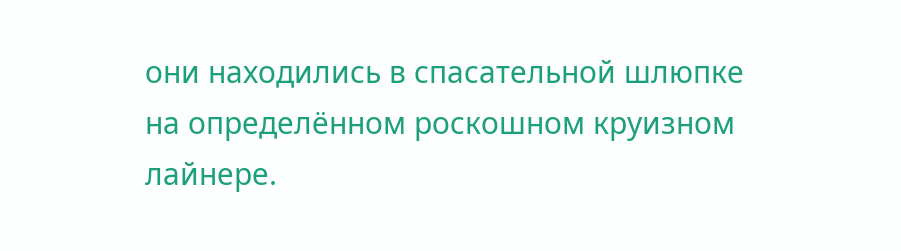они находились в спасательной шлюпке на определённом роскошном круизном лайнере.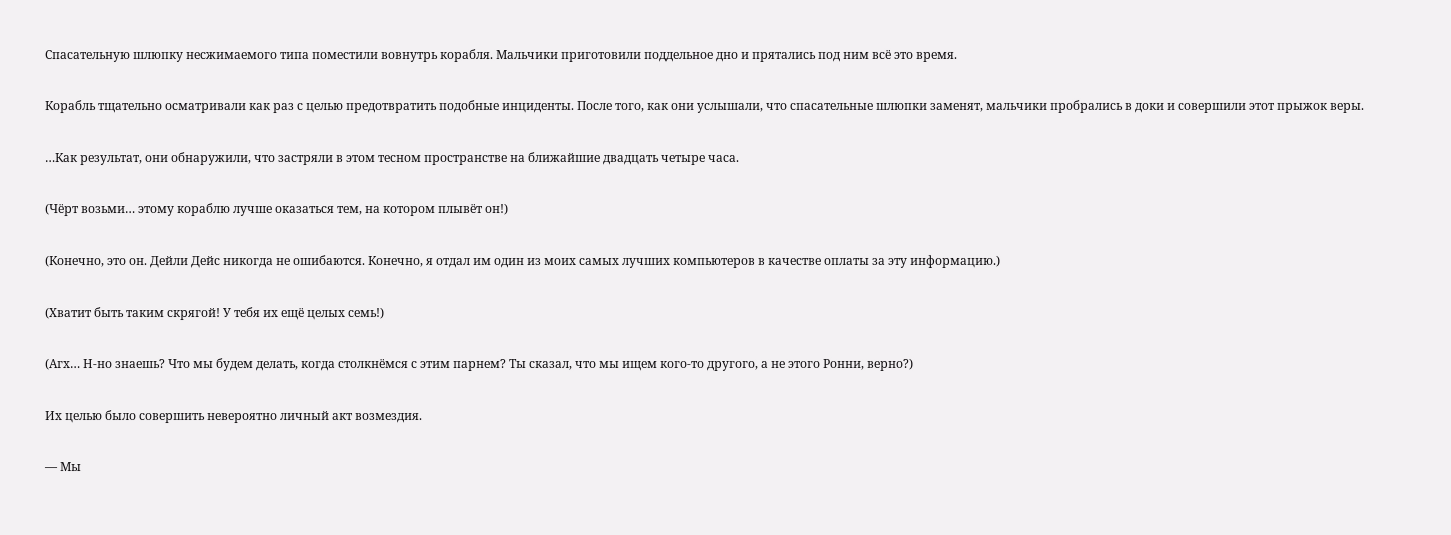Спасательную шлюпку несжимаемого типа поместили вовнутрь корабля. Мальчики приготовили поддельное дно и прятались под ним всё это время.

Корабль тщательно осматривали как раз с целью предотвратить подобные инциденты. После того, как они услышали, что спасательные шлюпки заменят, мальчики пробрались в доки и совершили этот прыжок веры.

…Как результат, они обнаружили, что застряли в этом тесном пространстве на ближайшие двадцать четыре часа.

(Чёрт возьми… этому кораблю лучше оказаться тем, на котором плывёт он!)

(Конечно, это он. Дейли Дейс никогда не ошибаются. Конечно, я отдал им один из моих самых лучших компьютеров в качестве оплаты за эту информацию.)

(Хватит быть таким скрягой! У тебя их ещё целых семь!)

(Агх… Н-но знаешь? Что мы будем делать, когда столкнёмся с этим парнем? Ты сказал, что мы ищем кого-то другого, а не этого Ронни, верно?)

Их целью было совершить невероятно личный акт возмездия.

— Мы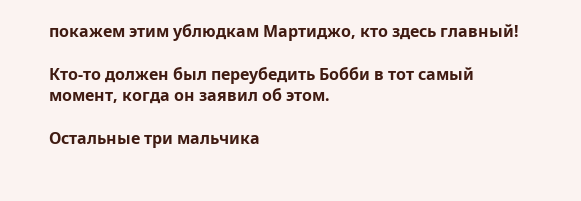покажем этим ублюдкам Мартиджо, кто здесь главный!

Кто-то должен был переубедить Бобби в тот самый момент, когда он заявил об этом.

Остальные три мальчика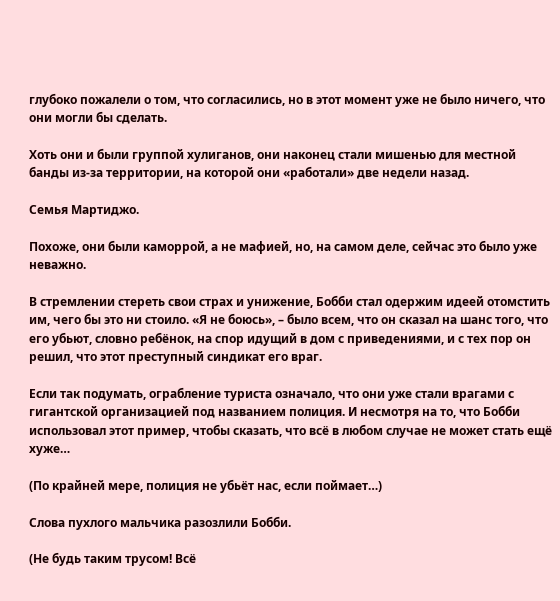глубоко пожалели о том, что согласились, но в этот момент уже не было ничего, что они могли бы сделать.

Хоть они и были группой хулиганов, они наконец стали мишенью для местной банды из-за территории, на которой они «работали» две недели назад.

Семья Мартиджо.

Похоже, они были каморрой, а не мафией, но, на самом деле, сейчас это было уже неважно.

В стремлении стереть свои страх и унижение, Бобби стал одержим идеей отомстить им, чего бы это ни стоило. «Я не боюсь», – было всем, что он сказал на шанс того, что его убьют, словно ребёнок, на спор идущий в дом с приведениями, и с тех пор он решил, что этот преступный синдикат его враг.

Если так подумать, ограбление туриста означало, что они уже стали врагами с гигантской организацией под названием полиция. И несмотря на то, что Бобби использовал этот пример, чтобы сказать, что всё в любом случае не может стать ещё хуже…

(По крайней мере, полиция не убьёт нас, если поймает…)

Слова пухлого мальчика разозлили Бобби.

(Не будь таким трусом! Всё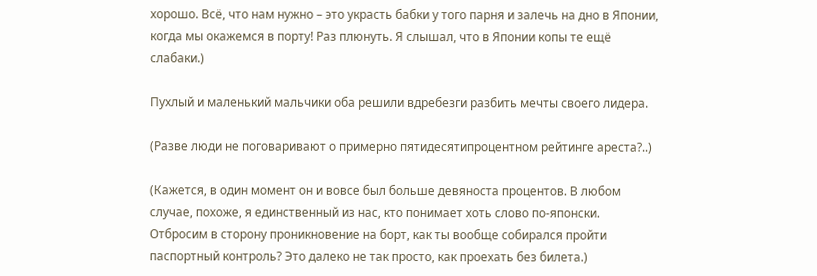хорошо. Всё, что нам нужно – это украсть бабки у того парня и залечь на дно в Японии, когда мы окажемся в порту! Раз плюнуть. Я слышал, что в Японии копы те ещё слабаки.)

Пухлый и маленький мальчики оба решили вдребезги разбить мечты своего лидера.

(Разве люди не поговаривают о примерно пятидесятипроцентном рейтинге ареста?..)

(Кажется, в один момент он и вовсе был больше девяноста процентов. В любом случае, похоже, я единственный из нас, кто понимает хоть слово по-японски. Отбросим в сторону проникновение на борт, как ты вообще собирался пройти паспортный контроль? Это далеко не так просто, как проехать без билета.)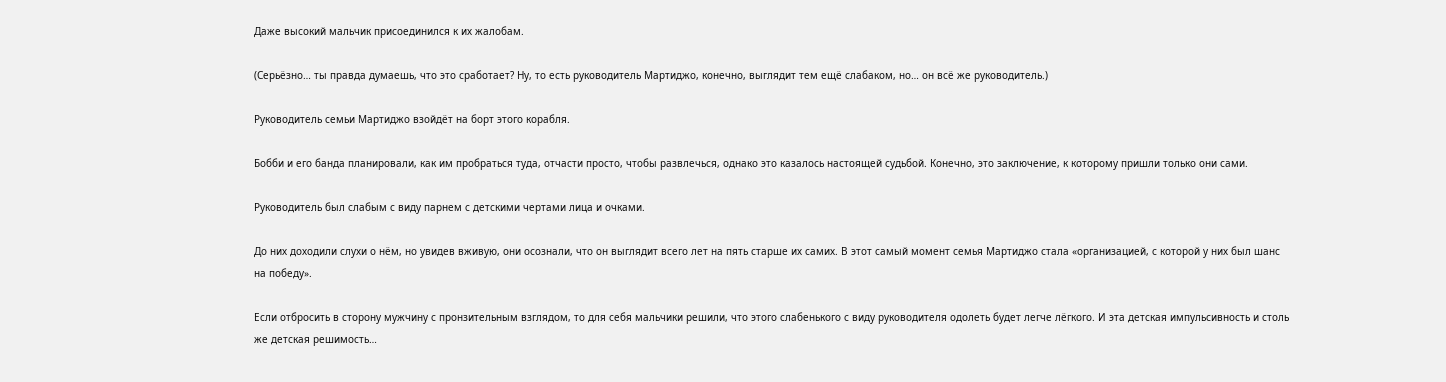Даже высокий мальчик присоединился к их жалобам.

(Серьёзно… ты правда думаешь, что это сработает? Ну, то есть руководитель Мартиджо, конечно, выглядит тем ещё слабаком, но… он всё же руководитель.)

Руководитель семьи Мартиджо взойдёт на борт этого корабля.

Бобби и его банда планировали, как им пробраться туда, отчасти просто, чтобы развлечься, однако это казалось настоящей судьбой. Конечно, это заключение, к которому пришли только они сами.

Руководитель был слабым с виду парнем с детскими чертами лица и очками.

До них доходили слухи о нём, но увидев вживую, они осознали, что он выглядит всего лет на пять старше их самих. В этот самый момент семья Мартиджо стала «организацией, с которой у них был шанс на победу».

Если отбросить в сторону мужчину с пронзительным взглядом, то для себя мальчики решили, что этого слабенького с виду руководителя одолеть будет легче лёгкого. И эта детская импульсивность и столь же детская решимость…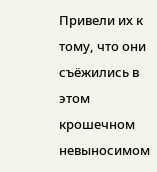Привели их к тому, что они съёжились в этом крошечном невыносимом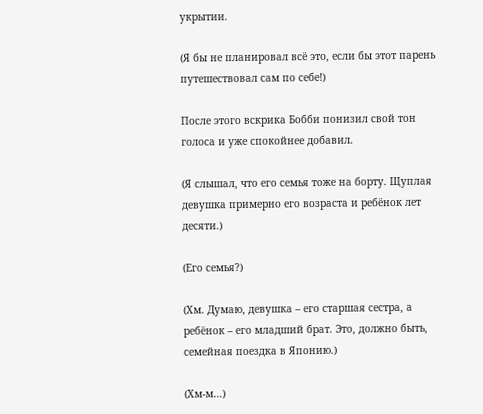укрытии.

(Я бы не планировал всё это, если бы этот парень путешествовал сам по себе!)

После этого вскрика Бобби понизил свой тон голоса и уже спокойнее добавил.

(Я слышал, что его семья тоже на борту. Щуплая девушка примерно его возраста и ребёнок лет десяти.)

(Его семья?)

(Хм. Думаю, девушка – его старшая сестра, а ребёнок – его младший брат. Это, должно быть, семейная поездка в Японию.)

(Хм-м…)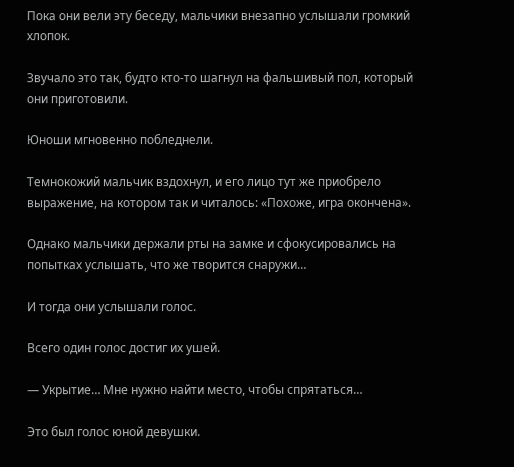Пока они вели эту беседу, мальчики внезапно услышали громкий хлопок.

Звучало это так, будто кто-то шагнул на фальшивый пол, который они приготовили.

Юноши мгновенно побледнели.

Темнокожий мальчик вздохнул, и его лицо тут же приобрело выражение, на котором так и читалось: «Похоже, игра окончена».

Однако мальчики держали рты на замке и сфокусировались на попытках услышать, что же творится снаружи…

И тогда они услышали голос.

Всего один голос достиг их ушей.

— Укрытие… Мне нужно найти место, чтобы спрятаться…

Это был голос юной девушки.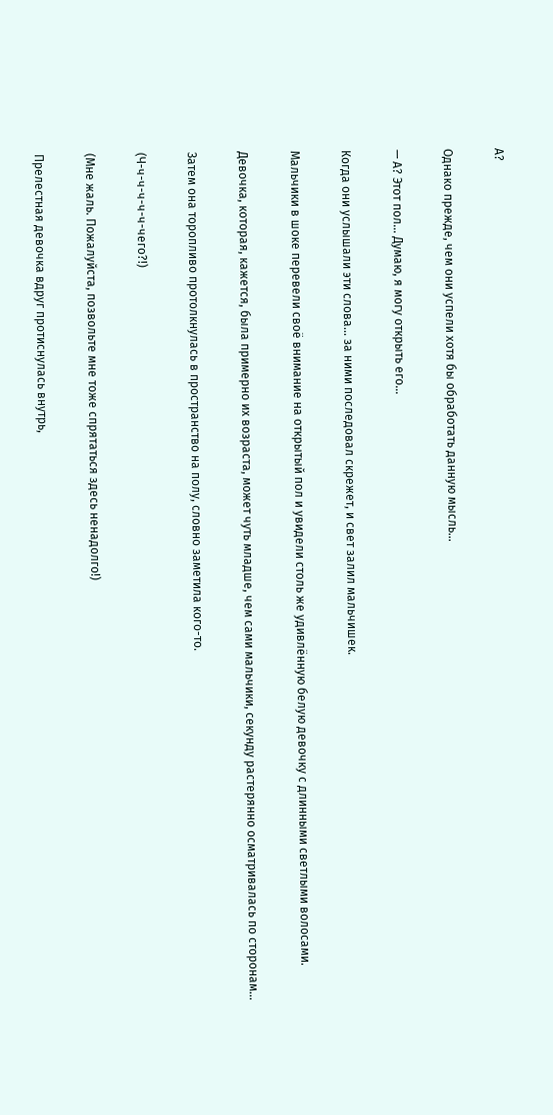А?

Однако прежде, чем они успели хотя бы обработать данную мысль…

— А? Этот пол… Думаю, я могу открыть его…

Когда они услышали эти слова… за ними последовал скрежет, и свет залил мальчишек.

Мальчики в шоке перевели своё внимание на открытый пол и увидели столь же удивлённую белую девочку с длинными светлыми волосами.

Девочка, которая, кажется, была примерно их возраста, может чуть младше, чем сами мальчики, секунду растерянно осматривалась по сторонам…

Затем она торопливо протолкнулась в пространство на полу, словно заметила кого-то.

(Ч-ч-ч-ч-ч-ч-чего?!)

(Мне жаль. Пожалуйста, позвольте мне тоже спрятаться здесь ненадолго!)

Прелестная девочка вдруг протиснулась внутрь,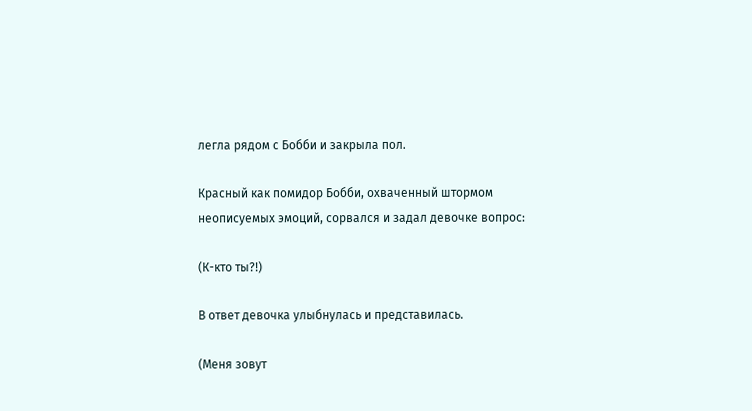легла рядом с Бобби и закрыла пол.

Красный как помидор Бобби, охваченный штормом неописуемых эмоций, сорвался и задал девочке вопрос:

(К-кто ты?!)

В ответ девочка улыбнулась и представилась.

(Меня зовут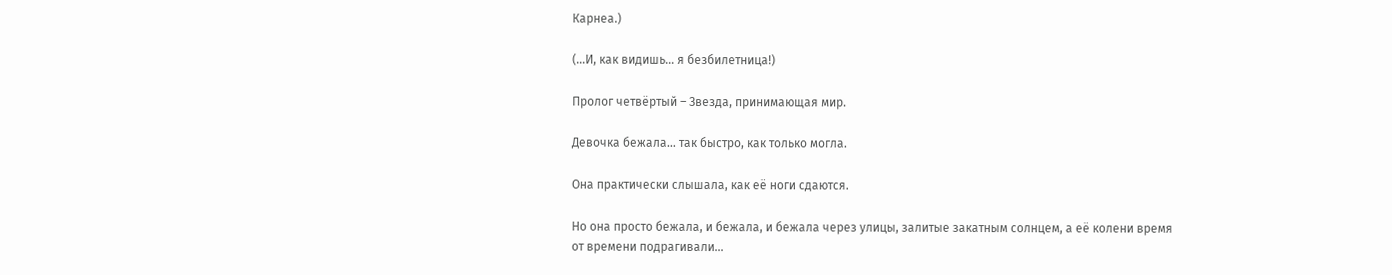Карнеа.)

(…И, как видишь… я безбилетница!)

Пролог четвёртый – Звезда, принимающая мир.

Девочка бежала… так быстро, как только могла.

Она практически слышала, как её ноги сдаются.

Но она просто бежала, и бежала, и бежала через улицы, залитые закатным солнцем, а её колени время от времени подрагивали…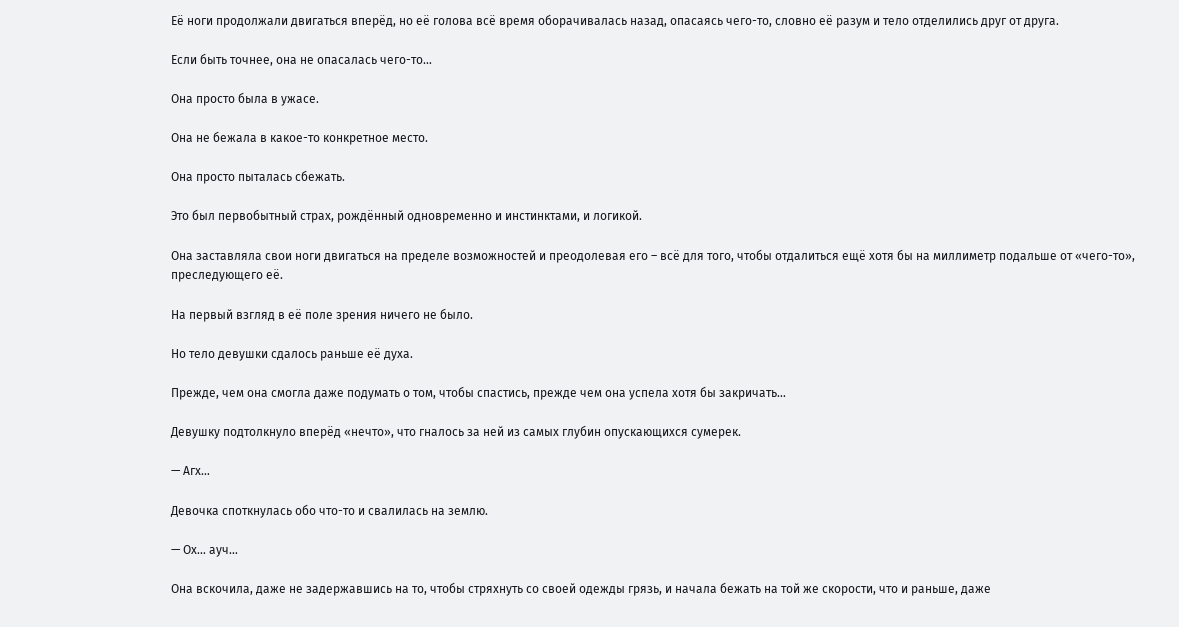Её ноги продолжали двигаться вперёд, но её голова всё время оборачивалась назад, опасаясь чего-то, словно её разум и тело отделились друг от друга.

Если быть точнее, она не опасалась чего-то…

Она просто была в ужасе.

Она не бежала в какое-то конкретное место.

Она просто пыталась сбежать.

Это был первобытный страх, рождённый одновременно и инстинктами, и логикой.

Она заставляла свои ноги двигаться на пределе возможностей и преодолевая его – всё для того, чтобы отдалиться ещё хотя бы на миллиметр подальше от «чего-то», преследующего её.

На первый взгляд в её поле зрения ничего не было.

Но тело девушки сдалось раньше её духа.

Прежде, чем она смогла даже подумать о том, чтобы спастись, прежде чем она успела хотя бы закричать…

Девушку подтолкнуло вперёд «нечто», что гналось за ней из самых глубин опускающихся сумерек.

— Агх…

Девочка споткнулась обо что-то и свалилась на землю.

— Ох… ауч…

Она вскочила, даже не задержавшись на то, чтобы стряхнуть со своей одежды грязь, и начала бежать на той же скорости, что и раньше, даже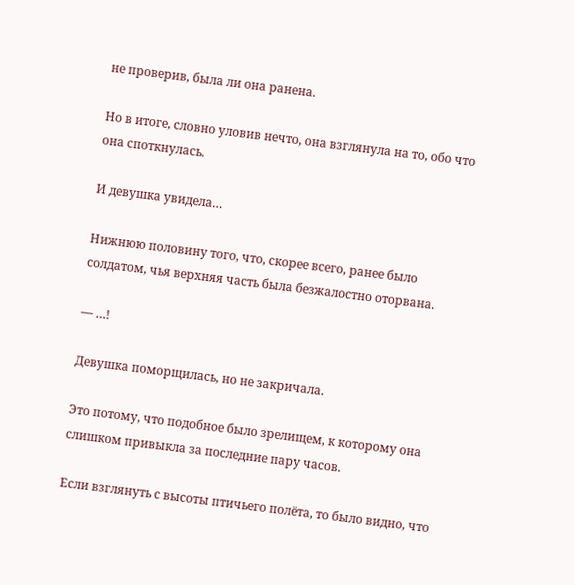не проверив, была ли она ранена.

Но в итоге, словно уловив нечто, она взглянула на то, обо что она споткнулась.

И девушка увидела…

Нижнюю половину того, что, скорее всего, ранее было солдатом, чья верхняя часть была безжалостно оторвана.

— …!

Девушка поморщилась, но не закричала.

Это потому, что подобное было зрелищем, к которому она слишком привыкла за последние пару часов.

Если взглянуть с высоты птичьего полёта, то было видно, что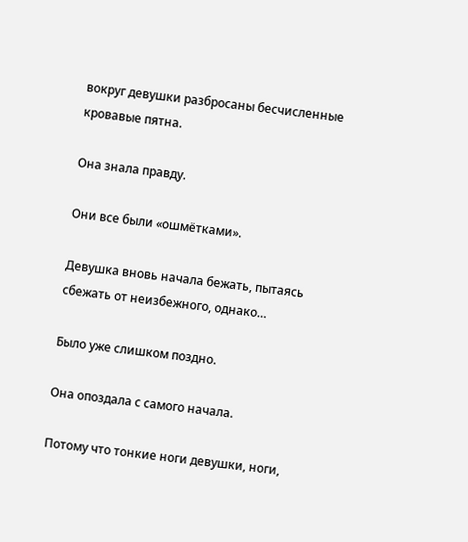вокруг девушки разбросаны бесчисленные кровавые пятна.

Она знала правду.

Они все были «ошмётками».

Девушка вновь начала бежать, пытаясь сбежать от неизбежного, однако…

Было уже слишком поздно.

Она опоздала с самого начала.

Потому что тонкие ноги девушки, ноги,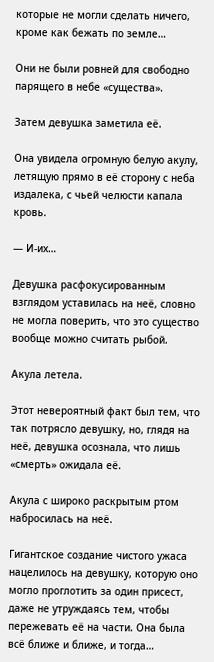которые не могли сделать ничего, кроме как бежать по земле…

Они не были ровней для свободно парящего в небе «существа».

Затем девушка заметила её.

Она увидела огромную белую акулу, летящую прямо в её сторону с неба издалека, с чьей челюсти капала кровь.

— И-их…

Девушка расфокусированным взглядом уставилась на неё, словно не могла поверить, что это существо вообще можно считать рыбой.

Акула летела.

Этот невероятный факт был тем, что так потрясло девушку, но, глядя на неё, девушка осознала, что лишь «смерть» ожидала её.

Акула с широко раскрытым ртом набросилась на неё.

Гигантское создание чистого ужаса нацелилось на девушку, которую оно могло проглотить за один присест, даже не утруждаясь тем, чтобы пережевать её на части. Она была всё ближе и ближе, и тогда…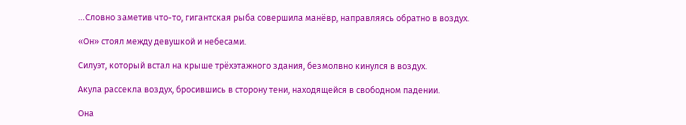…Словно заметив что-то, гигантская рыба совершила манёвр, направляясь обратно в воздух.

«Он» стоял между девушкой и небесами.

Силуэт, который встал на крыше трёхэтажного здания, безмолвно кинулся в воздух.

Акула рассекла воздух, бросившись в сторону тени, находящейся в свободном падении.

Она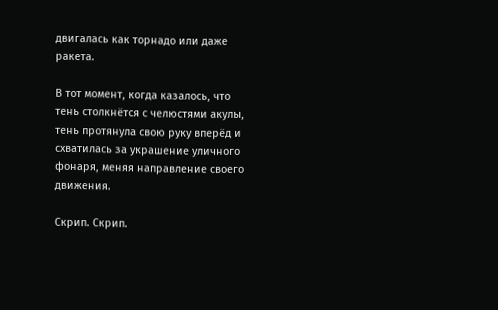двигалась как торнадо или даже ракета.

В тот момент, когда казалось, что тень столкнётся с челюстями акулы, тень протянула свою руку вперёд и схватилась за украшение уличного фонаря, меняя направление своего движения.

Скрип. Скрип.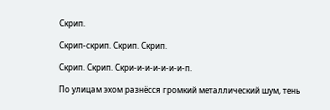Скрип.

Скрип-скрип. Скрип. Скрип.

Скрип. Скрип. Скри-и-и-и-и-и-и-п.

По улицам эхом разнёсся громкий металлический шум, тень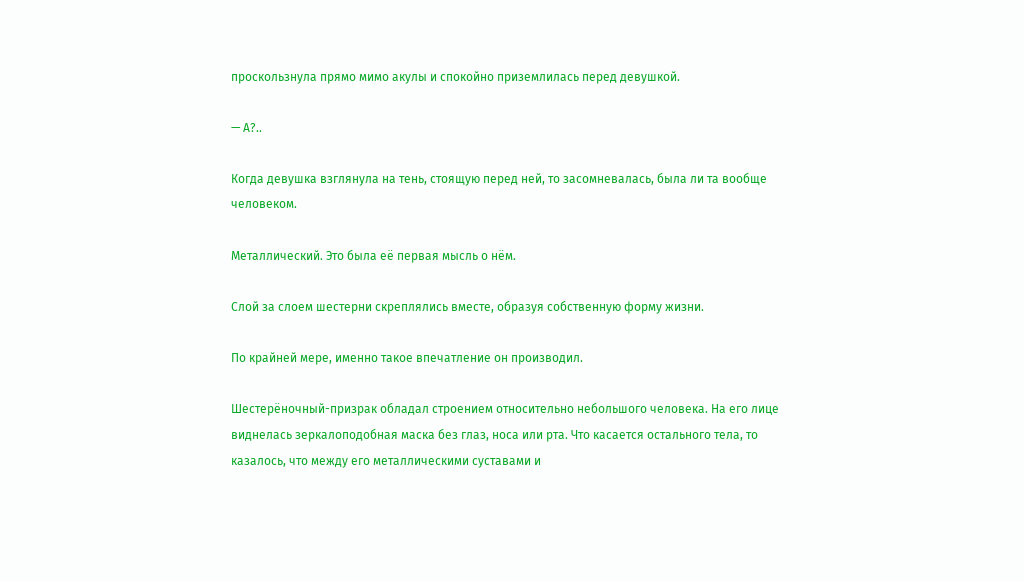проскользнула прямо мимо акулы и спокойно приземлилась перед девушкой.

— А?..

Когда девушка взглянула на тень, стоящую перед ней, то засомневалась, была ли та вообще человеком.

Металлический. Это была её первая мысль о нём.

Слой за слоем шестерни скреплялись вместе, образуя собственную форму жизни.

По крайней мере, именно такое впечатление он производил.

Шестерёночный-призрак обладал строением относительно небольшого человека. На его лице виднелась зеркалоподобная маска без глаз, носа или рта. Что касается остального тела, то казалось, что между его металлическими суставами и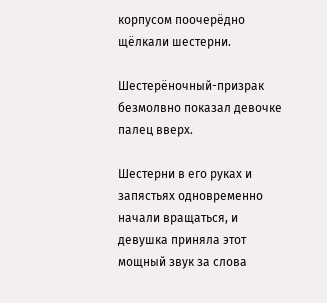корпусом поочерёдно щёлкали шестерни.

Шестерёночный-призрак безмолвно показал девочке палец вверх.

Шестерни в его руках и запястьях одновременно начали вращаться, и девушка приняла этот мощный звук за слова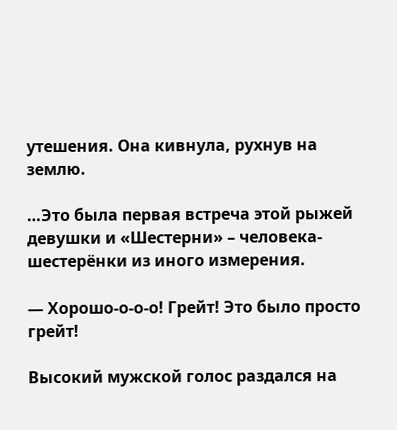утешения. Она кивнула, рухнув на землю.

…Это была первая встреча этой рыжей девушки и «Шестерни» – человека-шестерёнки из иного измерения.

— Хорошо-о-о-о! Грейт! Это было просто грейт!

Высокий мужской голос раздался на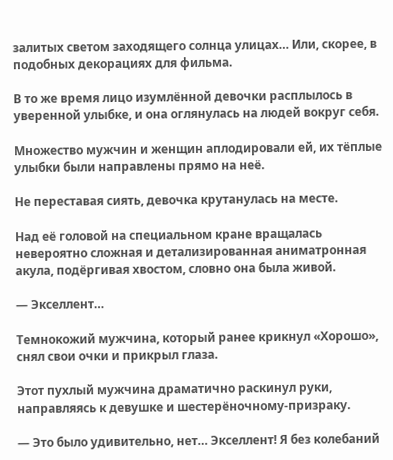залитых светом заходящего солнца улицах… Или, скорее, в подобных декорациях для фильма.

В то же время лицо изумлённой девочки расплылось в уверенной улыбке, и она оглянулась на людей вокруг себя.

Множество мужчин и женщин аплодировали ей, их тёплые улыбки были направлены прямо на неё.

Не переставая сиять, девочка крутанулась на месте.

Над её головой на специальном кране вращалась невероятно сложная и детализированная аниматронная акула, подёргивая хвостом, словно она была живой.

— Экселлент…

Темнокожий мужчина, который ранее крикнул «Хорошо», снял свои очки и прикрыл глаза.

Этот пухлый мужчина драматично раскинул руки, направляясь к девушке и шестерёночному-призраку.

— Это было удивительно, нет… Экселлент! Я без колебаний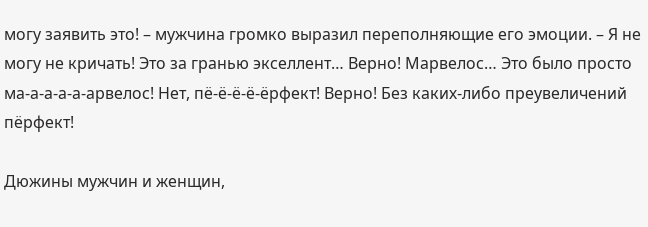могу заявить это! – мужчина громко выразил переполняющие его эмоции. – Я не могу не кричать! Это за гранью экселлент… Верно! Марвелос… Это было просто ма-а-а-а-а-арвелос! Нет, пё-ё-ё-ё-ёрфект! Верно! Без каких-либо преувеличений пёрфект!

Дюжины мужчин и женщин,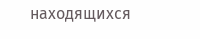находящихся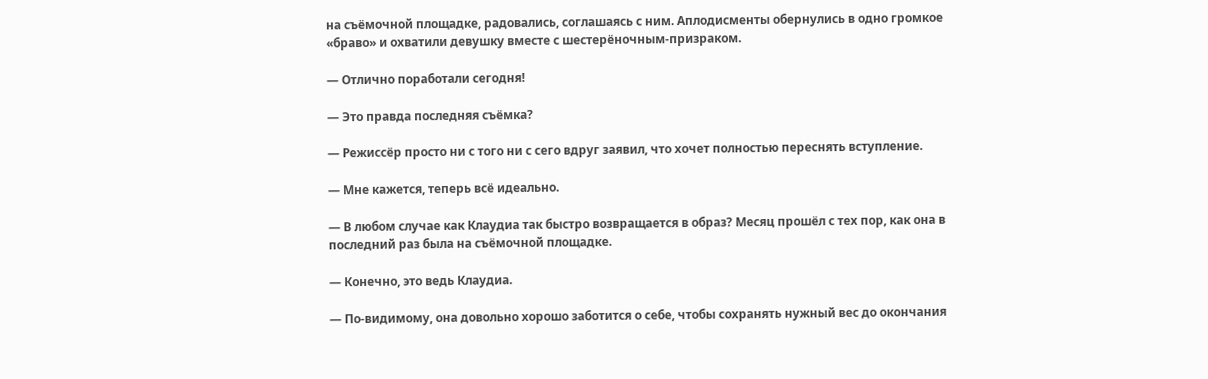на съёмочной площадке, радовались, соглашаясь с ним. Аплодисменты обернулись в одно громкое «браво» и охватили девушку вместе с шестерёночным-призраком.

— Отлично поработали сегодня!

— Это правда последняя съёмка?

— Режиссёр просто ни с того ни с сего вдруг заявил, что хочет полностью переснять вступление.

— Мне кажется, теперь всё идеально.

— В любом случае как Клаудиа так быстро возвращается в образ? Месяц прошёл с тех пор, как она в последний раз была на съёмочной площадке.

— Конечно, это ведь Клаудиа.

— По-видимому, она довольно хорошо заботится о себе, чтобы сохранять нужный вес до окончания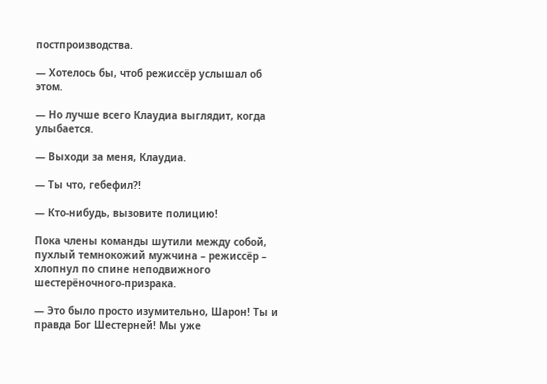постпроизводства.

— Хотелось бы, чтоб режиссёр услышал об этом.

— Но лучше всего Клаудиа выглядит, когда улыбается.

— Выходи за меня, Клаудиа.

— Ты что, гебефил?!

— Кто-нибудь, вызовите полицию!

Пока члены команды шутили между собой, пухлый темнокожий мужчина – режиссёр – хлопнул по спине неподвижного шестерёночного-призрака.

— Это было просто изумительно, Шарон! Ты и правда Бог Шестерней! Мы уже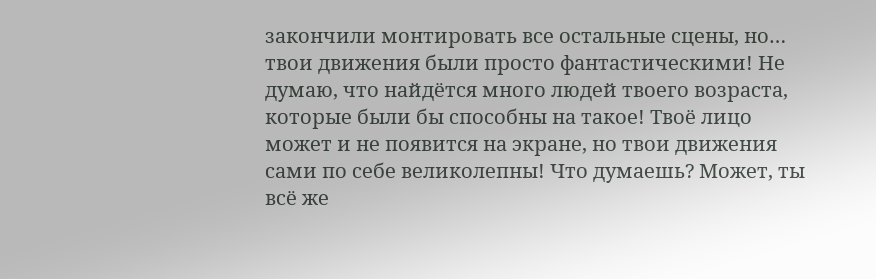закончили монтировать все остальные сцены, но… твои движения были просто фантастическими! Не думаю, что найдётся много людей твоего возраста, которые были бы способны на такое! Твоё лицо может и не появится на экране, но твои движения сами по себе великолепны! Что думаешь? Может, ты всё же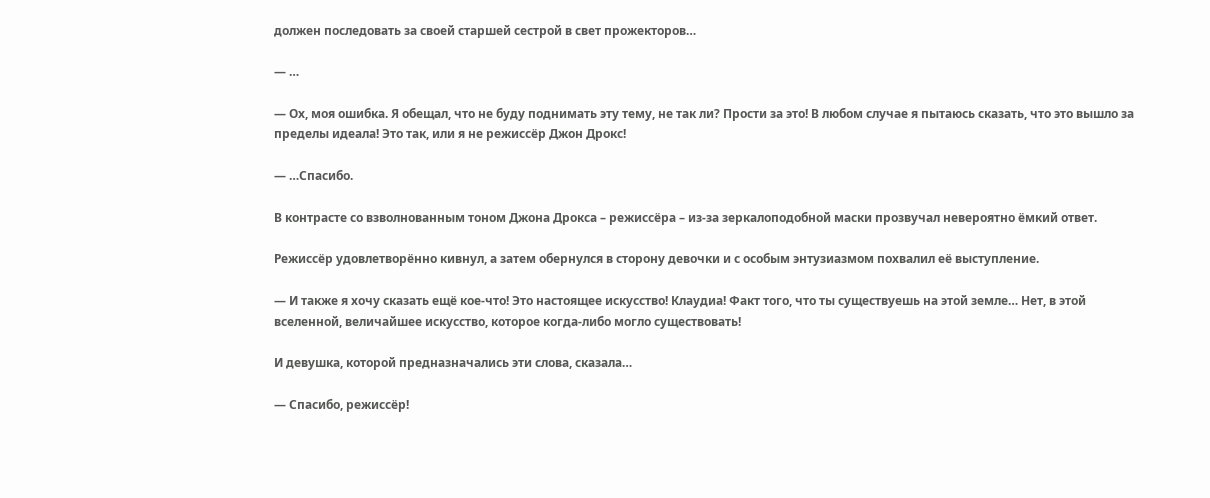должен последовать за своей старшей сестрой в свет прожекторов…

— …

— Ох, моя ошибка. Я обещал, что не буду поднимать эту тему, не так ли? Прости за это! В любом случае я пытаюсь сказать, что это вышло за пределы идеала! Это так, или я не режиссёр Джон Дрокс!

— …Спасибо.

В контрасте со взволнованным тоном Джона Дрокса – режиссёра – из-за зеркалоподобной маски прозвучал невероятно ёмкий ответ.

Режиссёр удовлетворённо кивнул, а затем обернулся в сторону девочки и с особым энтузиазмом похвалил её выступление.

— И также я хочу сказать ещё кое-что! Это настоящее искусство! Клаудиа! Факт того, что ты существуешь на этой земле… Нет, в этой вселенной, величайшее искусство, которое когда-либо могло существовать!

И девушка, которой предназначались эти слова, сказала…

— Спасибо, режиссёр!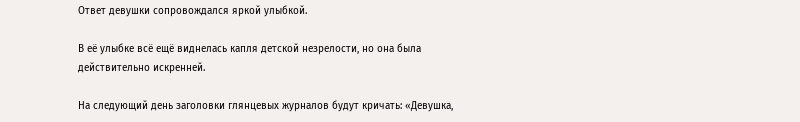Ответ девушки сопровождался яркой улыбкой.

В её улыбке всё ещё виднелась капля детской незрелости, но она была действительно искренней.

На следующий день заголовки глянцевых журналов будут кричать: «Девушка,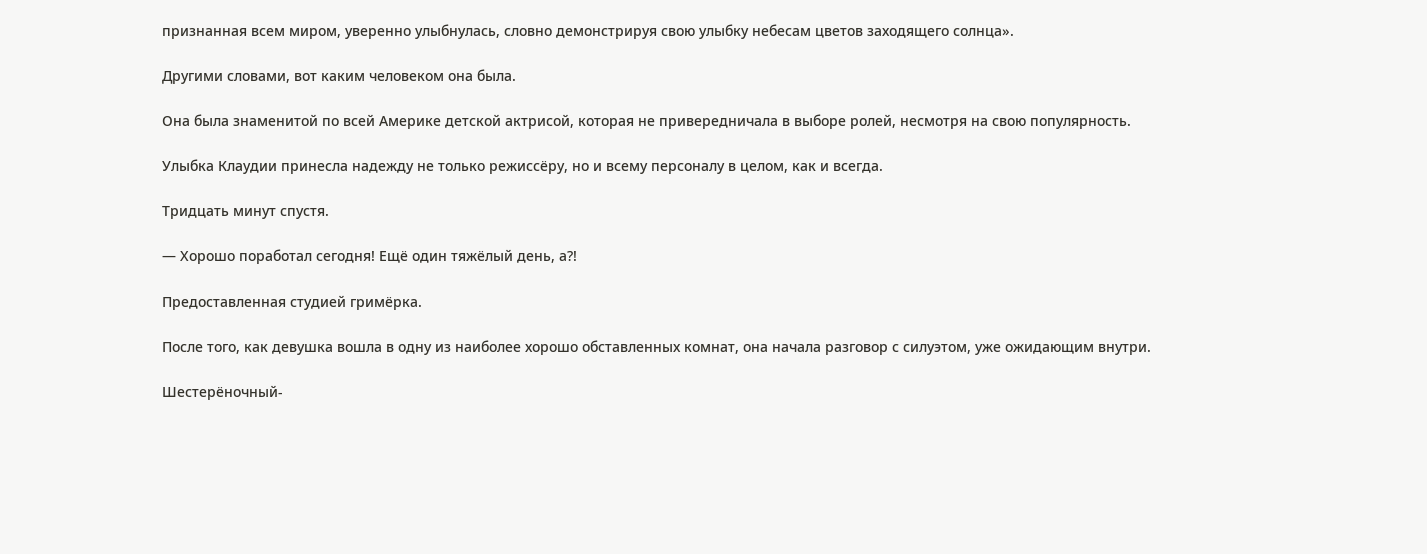признанная всем миром, уверенно улыбнулась, словно демонстрируя свою улыбку небесам цветов заходящего солнца».

Другими словами, вот каким человеком она была.

Она была знаменитой по всей Америке детской актрисой, которая не привередничала в выборе ролей, несмотря на свою популярность.

Улыбка Клаудии принесла надежду не только режиссёру, но и всему персоналу в целом, как и всегда.

Тридцать минут спустя.

— Хорошо поработал сегодня! Ещё один тяжёлый день, а?!

Предоставленная студией гримёрка.

После того, как девушка вошла в одну из наиболее хорошо обставленных комнат, она начала разговор с силуэтом, уже ожидающим внутри.

Шестерёночный-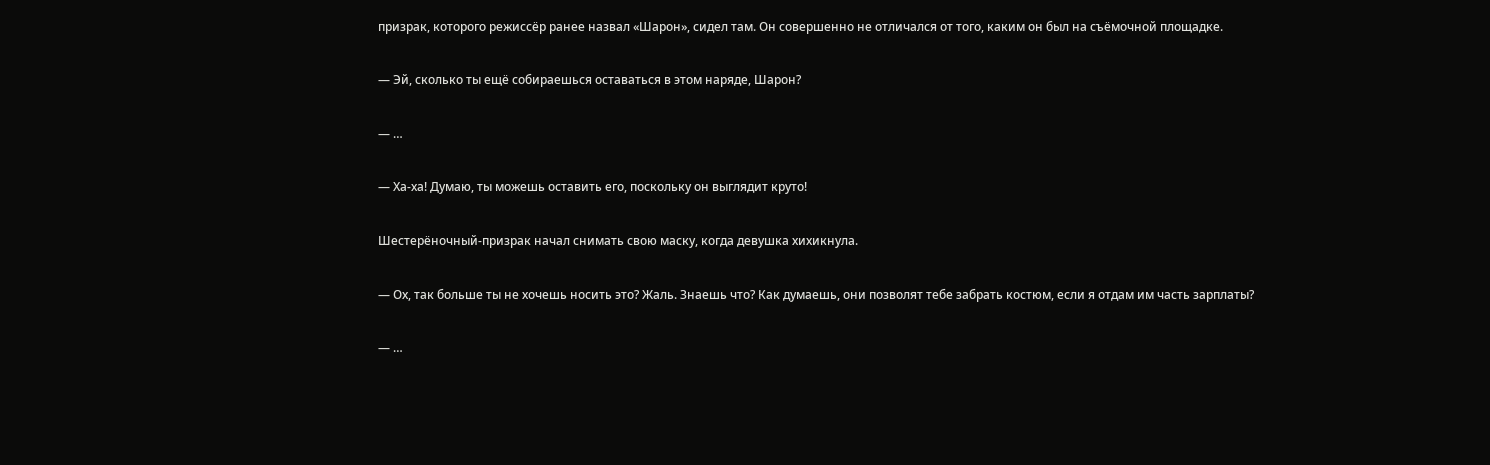призрак, которого режиссёр ранее назвал «Шарон», сидел там. Он совершенно не отличался от того, каким он был на съёмочной площадке.

— Эй, сколько ты ещё собираешься оставаться в этом наряде, Шарон?

— …

— Ха-ха! Думаю, ты можешь оставить его, поскольку он выглядит круто!

Шестерёночный-призрак начал снимать свою маску, когда девушка хихикнула.

— Ох, так больше ты не хочешь носить это? Жаль. Знаешь что? Как думаешь, они позволят тебе забрать костюм, если я отдам им часть зарплаты?

— …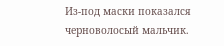Из-под маски показался черноволосый мальчик.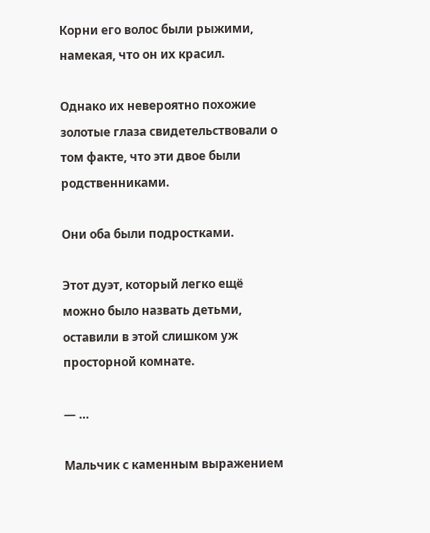Корни его волос были рыжими, намекая, что он их красил.

Однако их невероятно похожие золотые глаза свидетельствовали о том факте, что эти двое были родственниками.

Они оба были подростками.

Этот дуэт, который легко ещё можно было назвать детьми, оставили в этой слишком уж просторной комнате.

— …

Мальчик с каменным выражением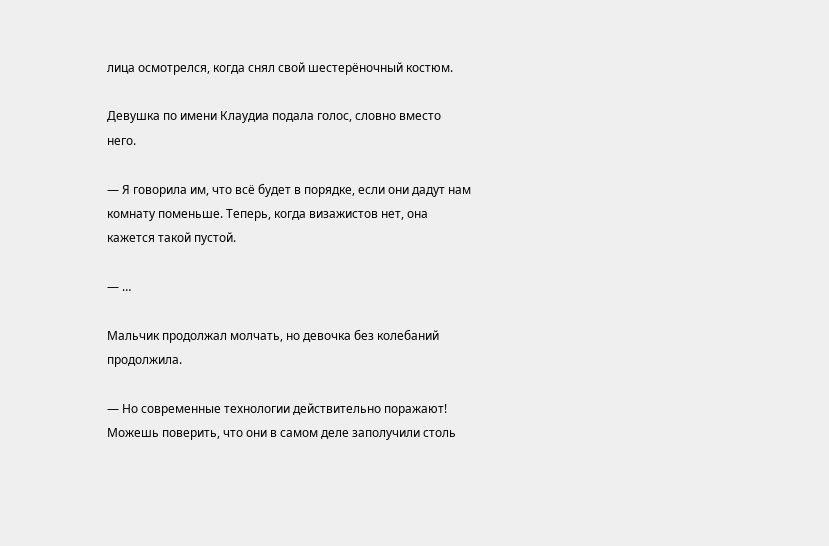лица осмотрелся, когда снял свой шестерёночный костюм.

Девушка по имени Клаудиа подала голос, словно вместо него.

— Я говорила им, что всё будет в порядке, если они дадут нам комнату поменьше. Теперь, когда визажистов нет, она кажется такой пустой.

— …

Мальчик продолжал молчать, но девочка без колебаний продолжила.

— Но современные технологии действительно поражают! Можешь поверить, что они в самом деле заполучили столь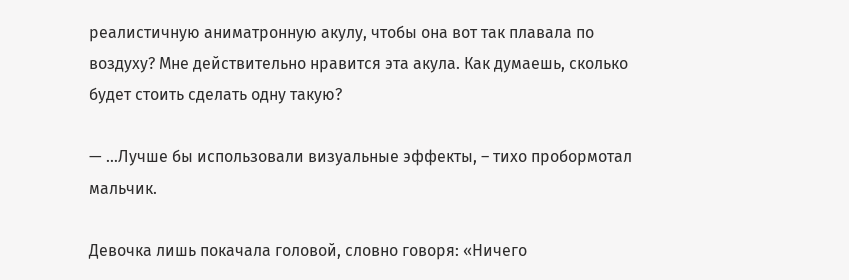реалистичную аниматронную акулу, чтобы она вот так плавала по воздуху? Мне действительно нравится эта акула. Как думаешь, сколько будет стоить сделать одну такую?

— …Лучше бы использовали визуальные эффекты, – тихо пробормотал мальчик.

Девочка лишь покачала головой, словно говоря: «Ничего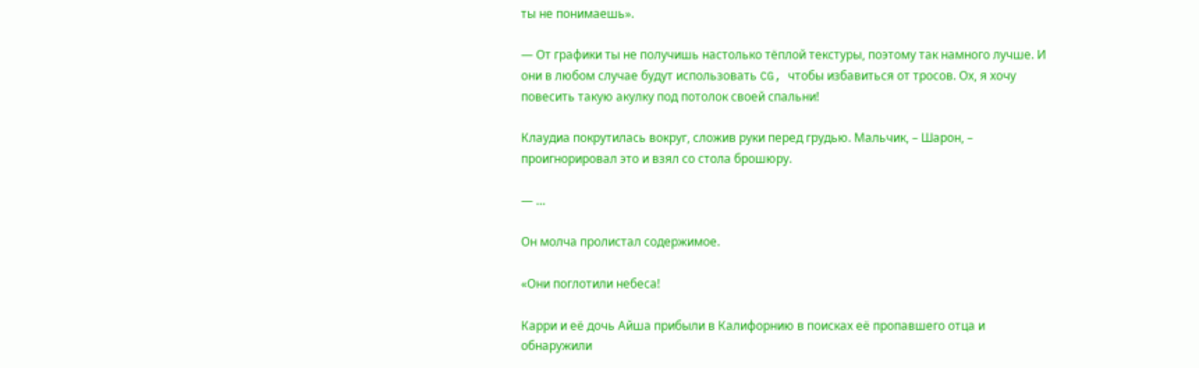ты не понимаешь».

— От графики ты не получишь настолько тёплой текстуры, поэтому так намного лучше. И они в любом случае будут использовать CG, чтобы избавиться от тросов. Ох, я хочу повесить такую акулку под потолок своей спальни!

Клаудиа покрутилась вокруг, сложив руки перед грудью. Мальчик, – Шарон, – проигнорировал это и взял со стола брошюру.

— …

Он молча пролистал содержимое.

«Они поглотили небеса!

Карри и её дочь Айша прибыли в Калифорнию в поисках её пропавшего отца и обнаружили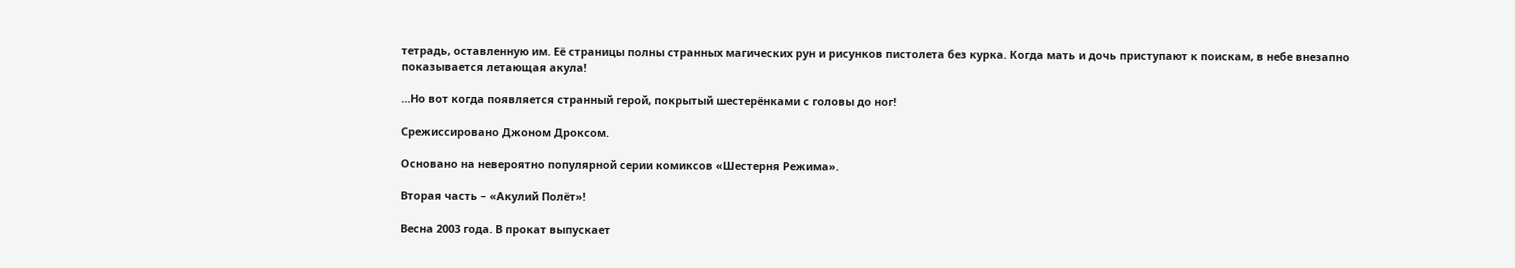тетрадь, оставленную им. Её страницы полны странных магических рун и рисунков пистолета без курка. Когда мать и дочь приступают к поискам, в небе внезапно показывается летающая акула!

…Но вот когда появляется странный герой, покрытый шестерёнками с головы до ног!

Срежиссировано Джоном Дроксом.

Основано на невероятно популярной серии комиксов «Шестерня Режима».

Вторая часть – «Акулий Полёт»!

Весна 2003 года. В прокат выпускает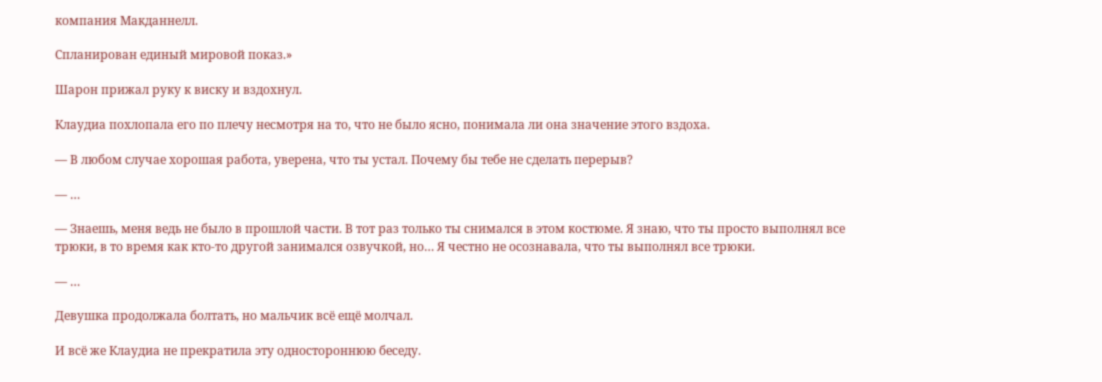компания Макданнелл.

Спланирован единый мировой показ.»

Шарон прижал руку к виску и вздохнул.

Клаудиа похлопала его по плечу несмотря на то, что не было ясно, понимала ли она значение этого вздоха.

— В любом случае хорошая работа, уверена, что ты устал. Почему бы тебе не сделать перерыв?

— …

— Знаешь, меня ведь не было в прошлой части. В тот раз только ты снимался в этом костюме. Я знаю, что ты просто выполнял все трюки, в то время как кто-то другой занимался озвучкой, но… Я честно не осознавала, что ты выполнял все трюки.

— …

Девушка продолжала болтать, но мальчик всё ещё молчал.

И всё же Клаудиа не прекратила эту одностороннюю беседу.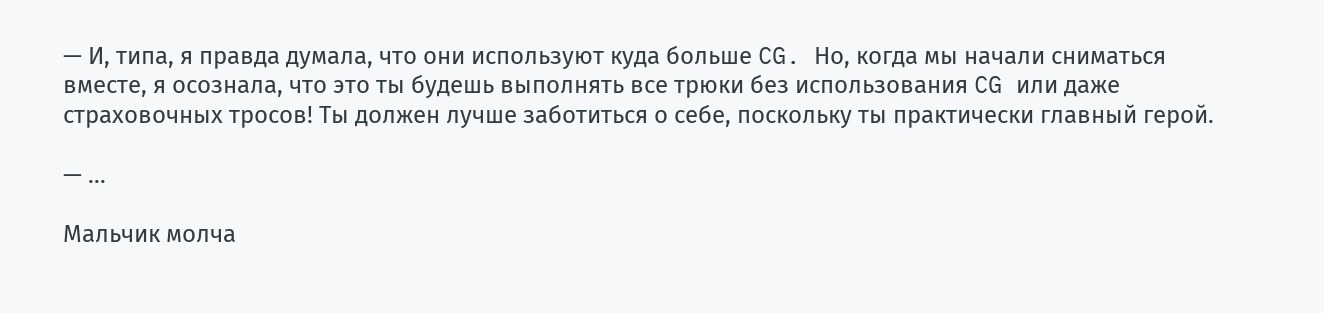— И, типа, я правда думала, что они используют куда больше CG. Но, когда мы начали сниматься вместе, я осознала, что это ты будешь выполнять все трюки без использования CG или даже страховочных тросов! Ты должен лучше заботиться о себе, поскольку ты практически главный герой.

— …

Мальчик молча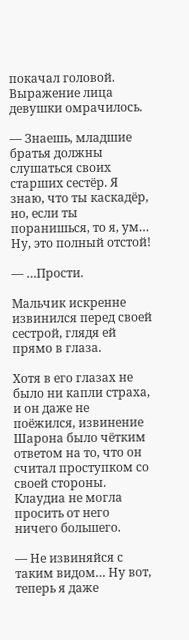покачал головой. Выражение лица девушки омрачилось.

— Знаешь, младшие братья должны слушаться своих старших сестёр. Я знаю, что ты каскадёр, но, если ты поранишься, то я, ум… Ну, это полный отстой!

— …Прости.

Мальчик искренне извинился перед своей сестрой, глядя ей прямо в глаза.

Хотя в его глазах не было ни капли страха, и он даже не поёжился, извинение Шарона было чётким ответом на то, что он считал проступком со своей стороны. Клаудиа не могла просить от него ничего большего.

— Не извиняйся с таким видом… Ну вот, теперь я даже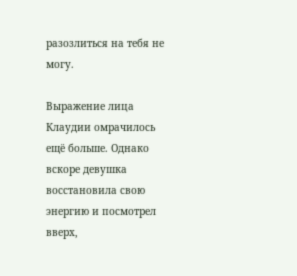разозлиться на тебя не могу.

Выражение лица Клаудии омрачилось ещё больше. Однако вскоре девушка восстановила свою энергию и посмотрел вверх,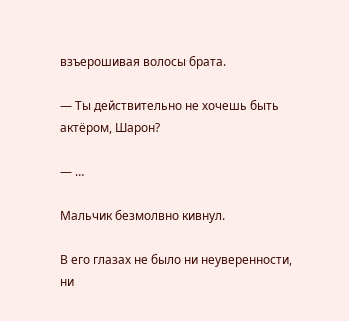взъерошивая волосы брата.

— Ты действительно не хочешь быть актёром, Шарон?

— …

Мальчик безмолвно кивнул.

В его глазах не было ни неуверенности, ни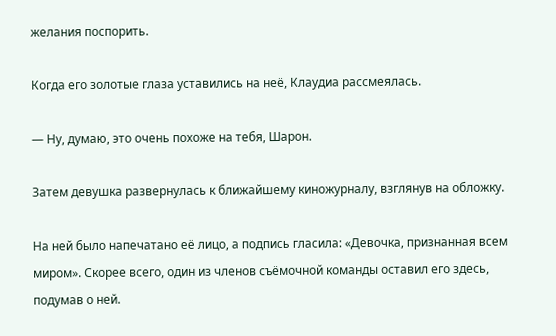желания поспорить.

Когда его золотые глаза уставились на неё, Клаудиа рассмеялась.

— Ну, думаю, это очень похоже на тебя, Шарон.

Затем девушка развернулась к ближайшему киножурналу, взглянув на обложку.

На ней было напечатано её лицо, а подпись гласила: «Девочка, признанная всем миром». Скорее всего, один из членов съёмочной команды оставил его здесь, подумав о ней.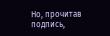Но, прочитав подпись,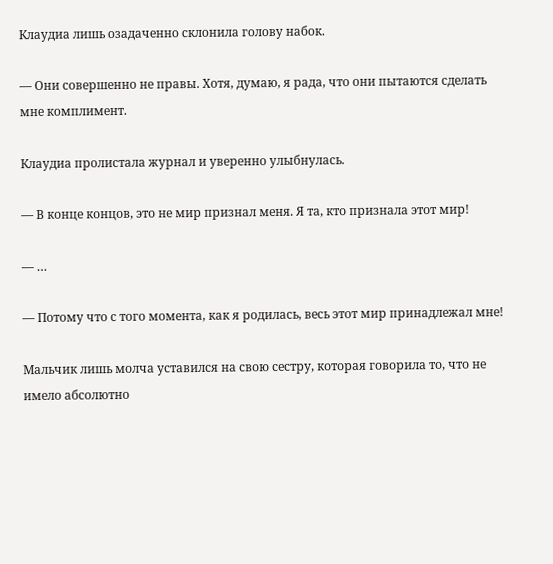Клаудиа лишь озадаченно склонила голову набок.

— Они совершенно не правы. Хотя, думаю, я рада, что они пытаются сделать мне комплимент.

Клаудиа пролистала журнал и уверенно улыбнулась.

— В конце концов, это не мир признал меня. Я та, кто признала этот мир!

— …

— Потому что с того момента, как я родилась, весь этот мир принадлежал мне!

Мальчик лишь молча уставился на свою сестру, которая говорила то, что не имело абсолютно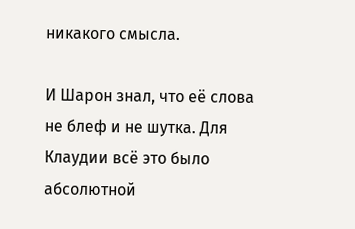никакого смысла.

И Шарон знал, что её слова не блеф и не шутка. Для Клаудии всё это было абсолютной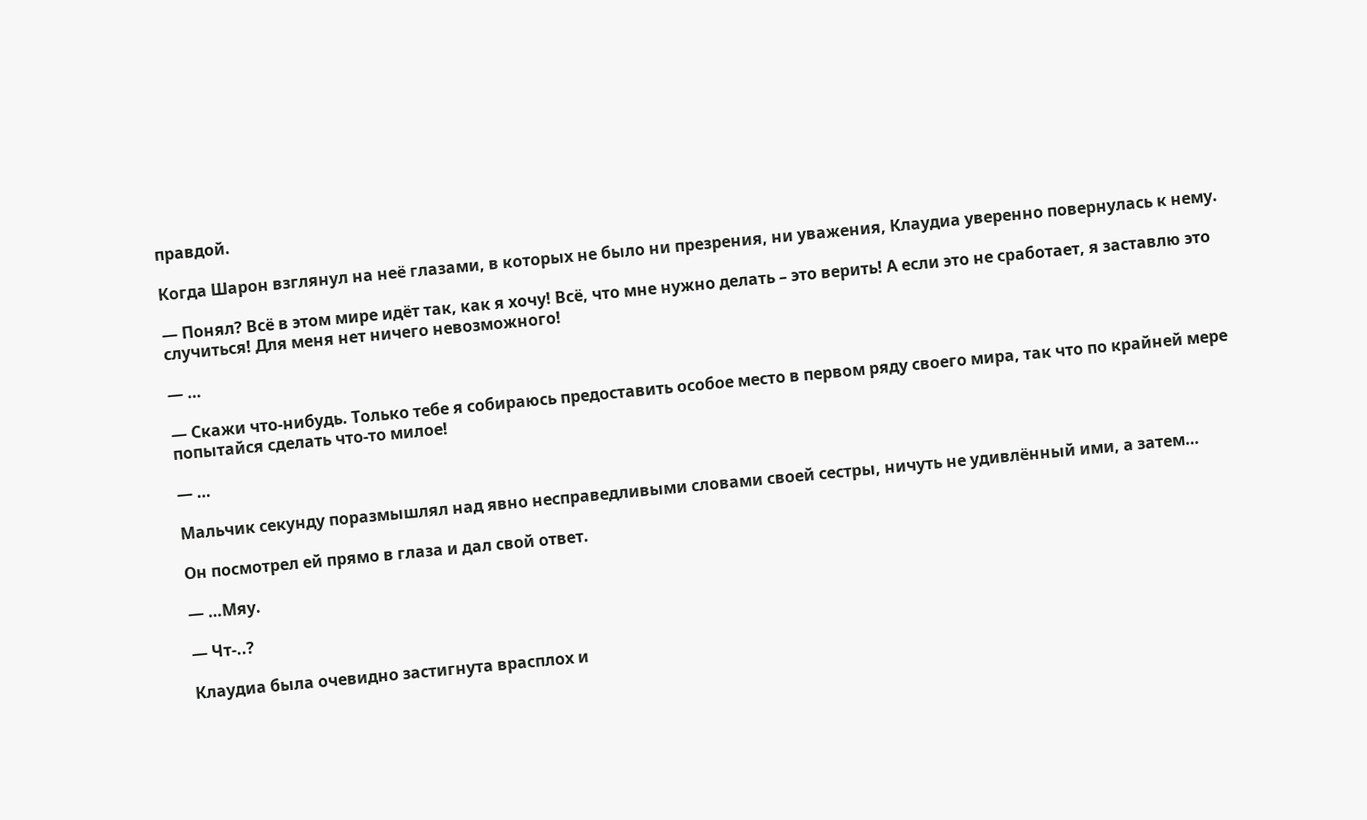правдой.

Когда Шарон взглянул на неё глазами, в которых не было ни презрения, ни уважения, Клаудиа уверенно повернулась к нему.

— Понял? Всё в этом мире идёт так, как я хочу! Всё, что мне нужно делать – это верить! А если это не сработает, я заставлю это случиться! Для меня нет ничего невозможного!

— …

— Скажи что-нибудь. Только тебе я собираюсь предоставить особое место в первом ряду своего мира, так что по крайней мере попытайся сделать что-то милое!

— …

Мальчик секунду поразмышлял над явно несправедливыми словами своей сестры, ничуть не удивлённый ими, а затем…

Он посмотрел ей прямо в глаза и дал свой ответ.

— …Мяу.

— Чт-..?

Клаудиа была очевидно застигнута врасплох и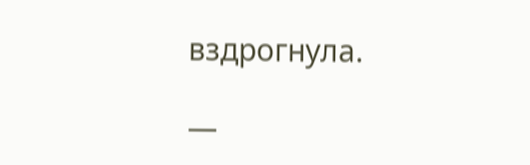вздрогнула.

—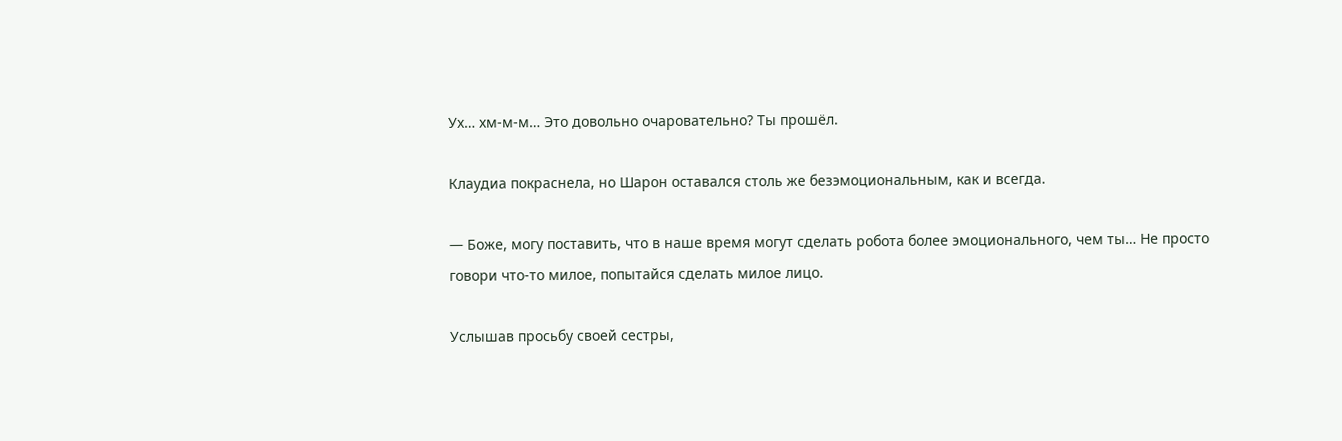Ух… хм-м-м… Это довольно очаровательно? Ты прошёл.

Клаудиа покраснела, но Шарон оставался столь же безэмоциональным, как и всегда.

— Боже, могу поставить, что в наше время могут сделать робота более эмоционального, чем ты… Не просто говори что-то милое, попытайся сделать милое лицо.

Услышав просьбу своей сестры,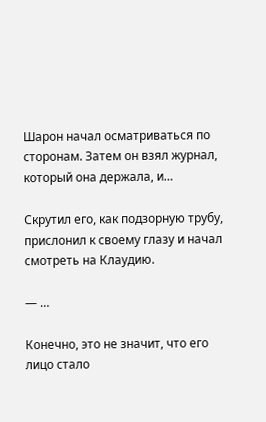Шарон начал осматриваться по сторонам. Затем он взял журнал, который она держала, и…

Скрутил его, как подзорную трубу, прислонил к своему глазу и начал смотреть на Клаудию.

— …

Конечно, это не значит, что его лицо стало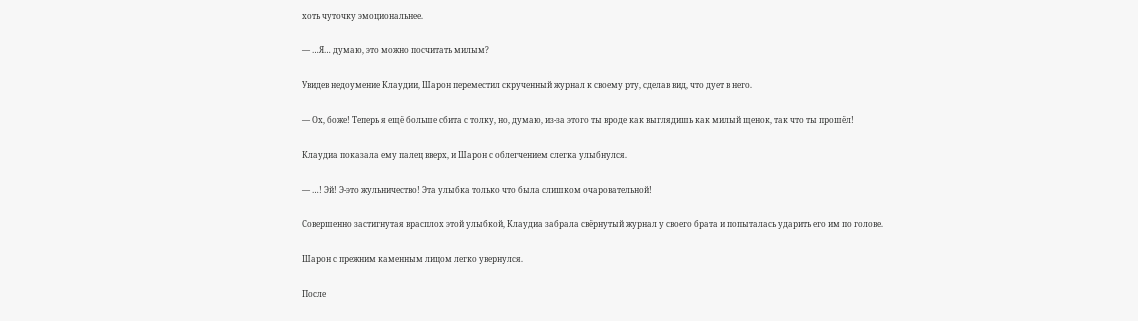хоть чуточку эмоциональнее.

— …Я… думаю, это можно посчитать милым?

Увидев недоумение Клаудии, Шарон переместил скрученный журнал к своему рту, сделав вид, что дует в него.

— Ох, боже! Теперь я ещё больше сбита с толку, но, думаю, из-за этого ты вроде как выглядишь как милый щенок, так что ты прошёл!

Клаудиа показала ему палец вверх, и Шарон с облегчением слегка улыбнулся.

— …! Эй! Э-это жульничество! Эта улыбка только что была слишком очаровательной!

Совершенно застигнутая врасплох этой улыбкой, Клаудиа забрала свёрнутый журнал у своего брата и попыталась ударить его им по голове.

Шарон с прежним каменным лицом легко увернулся.

После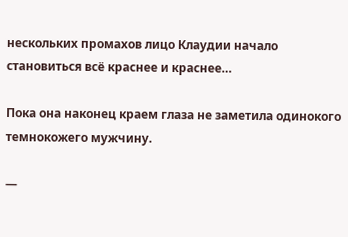нескольких промахов лицо Клаудии начало становиться всё краснее и краснее…

Пока она наконец краем глаза не заметила одинокого темнокожего мужчину.

—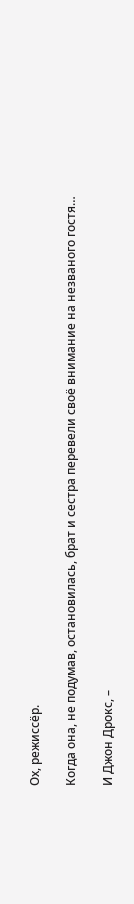Ох, режиссёр.

Когда она, не подумав, остановилась, брат и сестра перевели своё внимание на незваного гостя…

И Джон Дрокс, –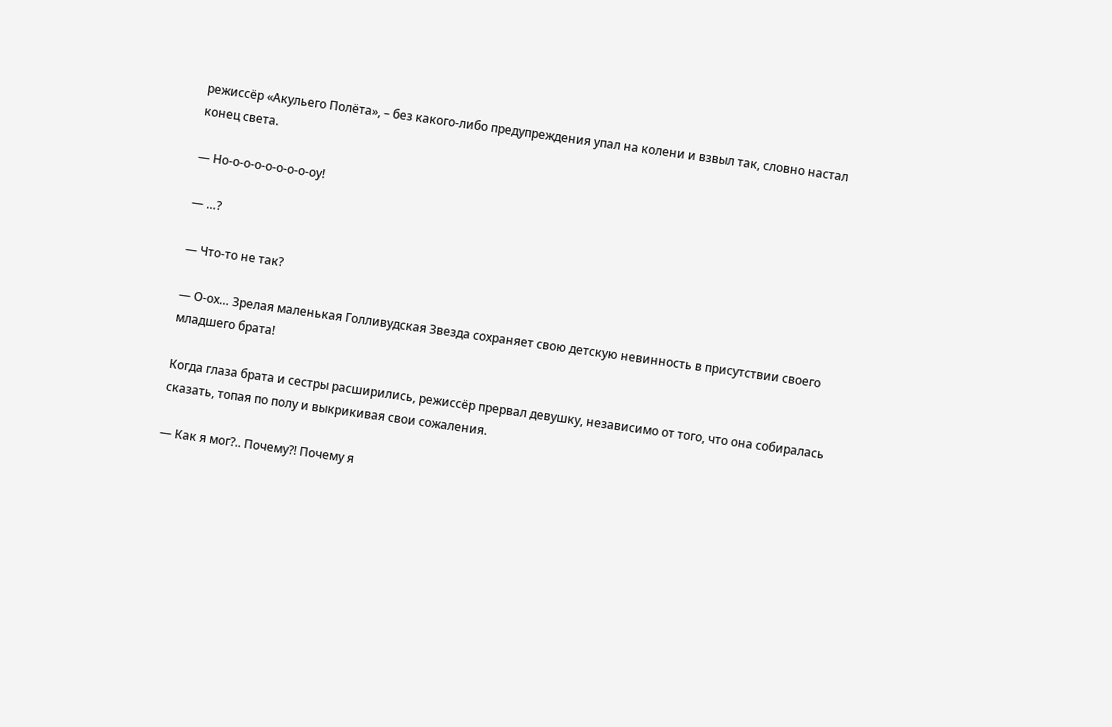режиссёр «Акульего Полёта», – без какого-либо предупреждения упал на колени и взвыл так, словно настал конец света.

— Но-о-о-о-о-о-о-о-оу!

— …?

— Что-то не так?

— О-ох… Зрелая маленькая Голливудская Звезда сохраняет свою детскую невинность в присутствии своего младшего брата!

Когда глаза брата и сестры расширились, режиссёр прервал девушку, независимо от того, что она собиралась сказать, топая по полу и выкрикивая свои сожаления.

— Как я мог?.. Почему?! Почему я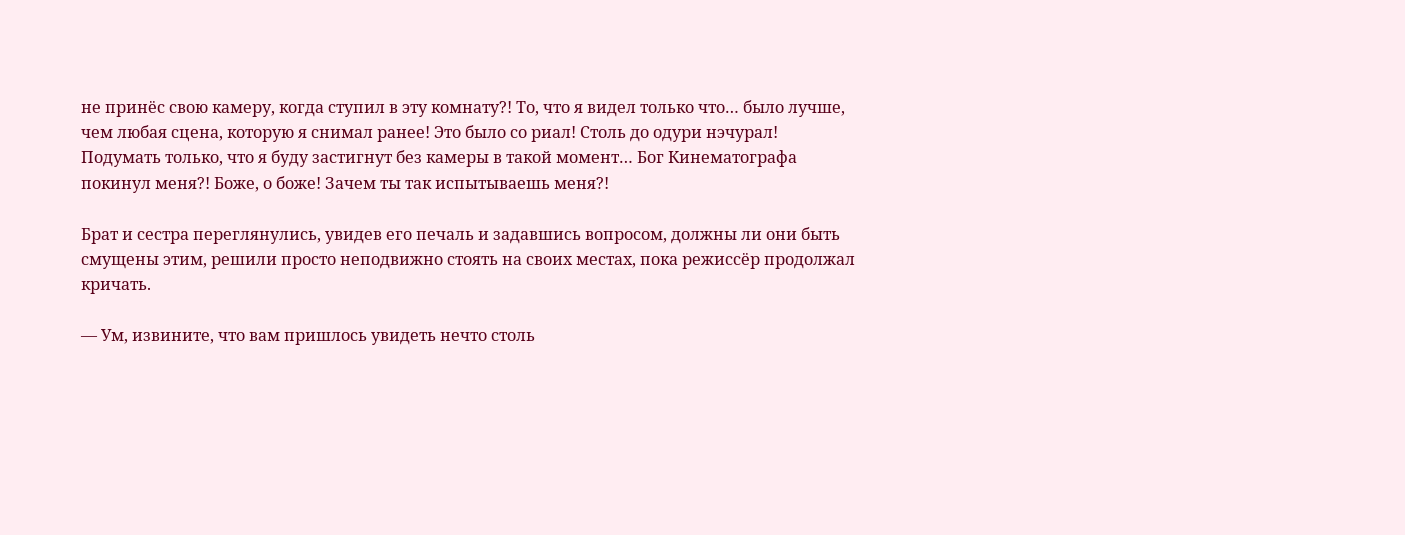не принёс свою камеру, когда ступил в эту комнату?! То, что я видел только что… было лучше, чем любая сцена, которую я снимал ранее! Это было со риал! Столь до одури нэчурал! Подумать только, что я буду застигнут без камеры в такой момент… Бог Кинематографа покинул меня?! Боже, о боже! Зачем ты так испытываешь меня?!

Брат и сестра переглянулись, увидев его печаль и задавшись вопросом, должны ли они быть смущены этим, решили просто неподвижно стоять на своих местах, пока режиссёр продолжал кричать.

— Ум, извините, что вам пришлось увидеть нечто столь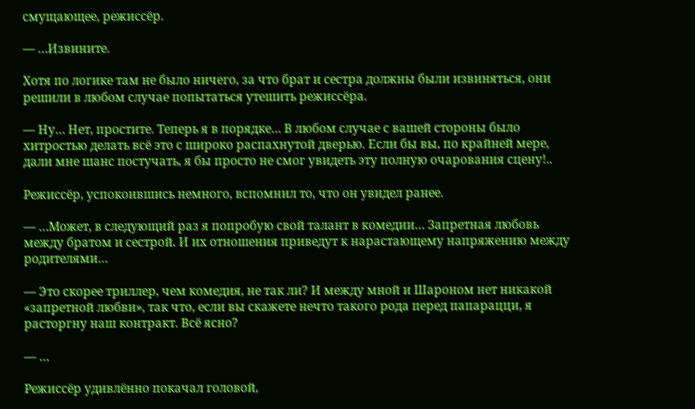смущающее, режиссёр.

— …Извините.

Хотя по логике там не было ничего, за что брат и сестра должны были извиняться, они решили в любом случае попытаться утешить режиссёра.

— Ну… Нет, простите. Теперь я в порядке… В любом случае с вашей стороны было хитростью делать всё это с широко распахнутой дверью. Если бы вы, по крайней мере, дали мне шанс постучать, я бы просто не смог увидеть эту полную очарования сцену!..

Режиссёр, успокоившись немного, вспомнил то, что он увидел ранее.

— …Может, в следующий раз я попробую свой талант в комедии… Запретная любовь между братом и сестрой. И их отношения приведут к нарастающему напряжению между родителями…

— Это скорее триллер, чем комедия, не так ли? И между мной и Шароном нет никакой «запретной любви», так что, если вы скажете нечто такого рода перед папарацци, я расторгну наш контракт. Всё ясно?

— …

Режиссёр удивлённо покачал головой,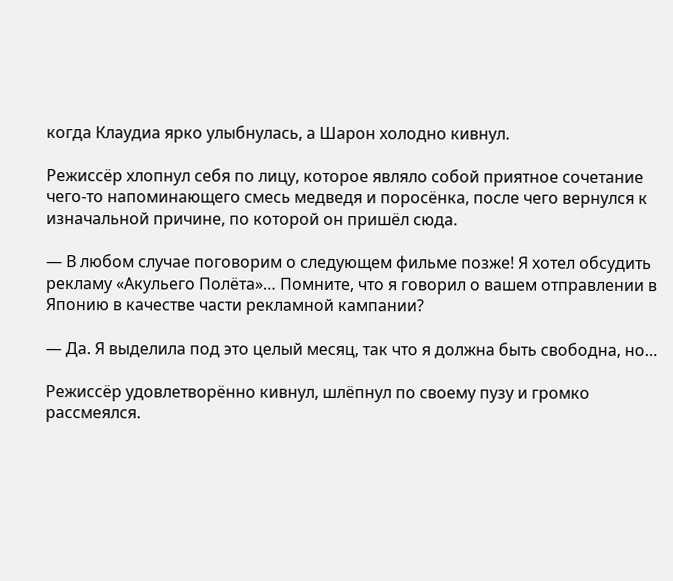когда Клаудиа ярко улыбнулась, а Шарон холодно кивнул.

Режиссёр хлопнул себя по лицу, которое являло собой приятное сочетание чего-то напоминающего смесь медведя и поросёнка, после чего вернулся к изначальной причине, по которой он пришёл сюда.

— В любом случае поговорим о следующем фильме позже! Я хотел обсудить рекламу «Акульего Полёта»… Помните, что я говорил о вашем отправлении в Японию в качестве части рекламной кампании?

— Да. Я выделила под это целый месяц, так что я должна быть свободна, но…

Режиссёр удовлетворённо кивнул, шлёпнул по своему пузу и громко рассмеялся.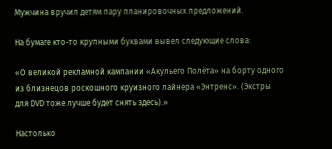Мужчина вручил детям пару планировочных предложений.

На бумаге кто-то крупными буквами вывел следующие слова:

«О великой рекламной кампании «Акульего Полёта» на борту одного из близнецов роскошного круизного лайнера «Энтренс». (Экстры для DVD тоже лучше будет снять здесь).»

Настолько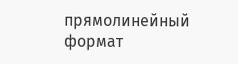прямолинейный формат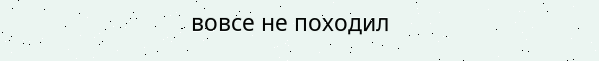вовсе не походил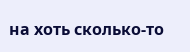на хоть сколько-то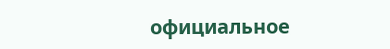официальное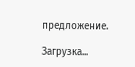предложение.

Загрузка...